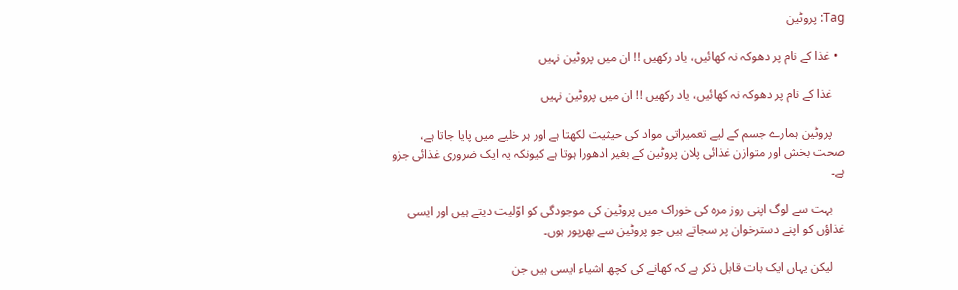Tag: پروٹین

  • غذا کے نام پر دھوکہ نہ کھائیں، یاد رکھیں !! ان میں پروٹین نہیں

    غذا کے نام پر دھوکہ نہ کھائیں، یاد رکھیں !! ان میں پروٹین نہیں

    پروٹین ہمارے جسم کے لیے تعمیراتی مواد کی حیثیت لکھتا ہے اور ہر خلیے میں پایا جاتا ہے، صحت بخش اور متوازن غذائی پلان پروٹین کے بغیر ادھورا ہوتا ہے کیونکہ یہ ایک ضروری غذائی جزو ہے۔

    بہت سے لوگ اپنی روز مرہ کی خوراک میں پروٹین کی موجودگی کو اوّلیت دیتے ہیں اور ایسی غذاؤں کو اپنے دسترخوان پر سجاتے ہیں جو پروٹین سے بھرپور ہوں۔

    لیکن یہاں ایک بات قابل ذکر ہے کہ کھانے کی کچھ اشیاء ایسی ہیں جن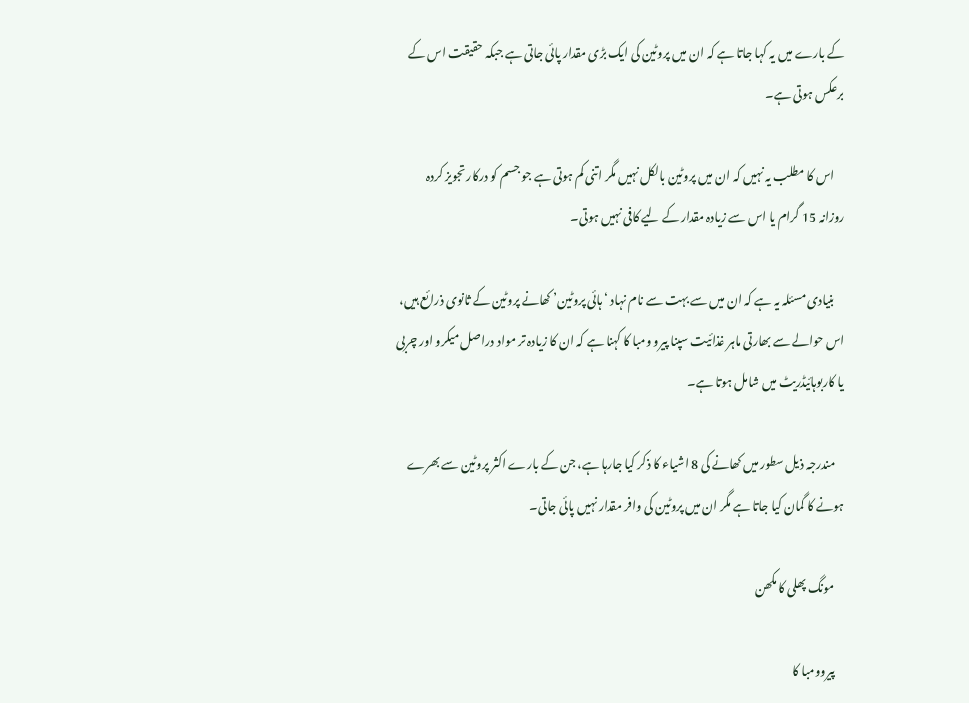کے بارے میں یہ کہا جاتا ہے کہ ان میں پروٹین کی ایک بڑی مقدار پائی جاتی ہے جبکہ حقیقت اس کے برعکس ہوتی ہے۔

    اس کا مطلب یہ نہیں کہ ان میں پروٹین بالکل نہیں مگر اتنی کم ہوتی ہے جو جسم کو درکار تجویز کردہ روزانہ 15 گرام یا اس سے زیادہ مقدار کے لیے کافی نہیں ہوتی۔

    بنیادی مسئلہ یہ ہے کہ ان میں سے بہت سے نام نہاد ‘ہائی پروٹین’ کھانے پروٹین کے ثانوی ذرائع ہیں، اس حوالے سے بھارتی ماہر غذائیت سپنا پیرو ومبا کا کہنا ہے کہ ان کا زیادہ تر مواد دراصل میکرو اور چربی یا کاربوہائیڈریٹ میں شامل ہوتا ہے۔

    مندرجہ ذیل سطور میں کھانے کی 8 اشیاء کا ذکر کیا جارہا ہے، جن کے بارے اکثر پروٹین سے بھرے ہونے کا گمان کیا جاتا ہے مگر ان میں پروٹین کی وافر مقدار نہیں پائی جاتی۔

    مونگ پھلی کا مکھن

    پیروومبا کا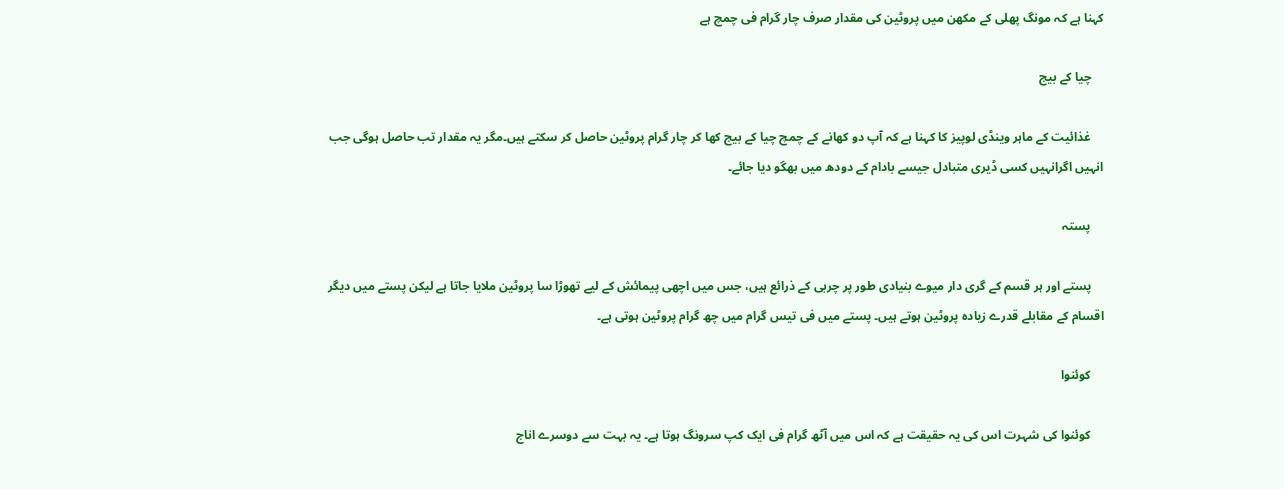کہنا ہے کہ مونگ پھلی کے مکھن میں پروٹین کی مقدار صرف چار گرام فی چمچ ہے

    چیا کے بیج

    غذائیت کے ماہر وینڈی لوپیز کا کہنا ہے کہ آپ دو کھانے کے چمچ چیا کے بیج کھا کر چار گرام پروٹین حاصل کر سکتے ہیں۔مگر یہ مقدار تب حاصل ہوگی جب انہیں اگرانہیں کسی ڈیری متبادل جیسے بادام کے دودھ میں بھگو دیا جائے۔

    پستہ

    پستے اور ہر قسم کے گری دار میوے بنیادی طور پر چربی کے ذرائع ہیں، جس میں اچھی پیمائش کے لیے تھوڑا سا پروٹین ملایا جاتا ہے لیکن پستے میں دیگر اقسام کے مقابلے قدرے زیادہ پروٹین ہوتے ہیں۔ پستے میں فی تیس گرام میں چھ گرام پروٹین ہوتی ہے۔

    کوئنوا

    کوئنوا کی شہرت اس کی یہ حقیقت ہے کہ اس میں آٹھ گرام فی ایک کپ سرونگ ہوتا ہے۔ یہ بہت سے دوسرے اناج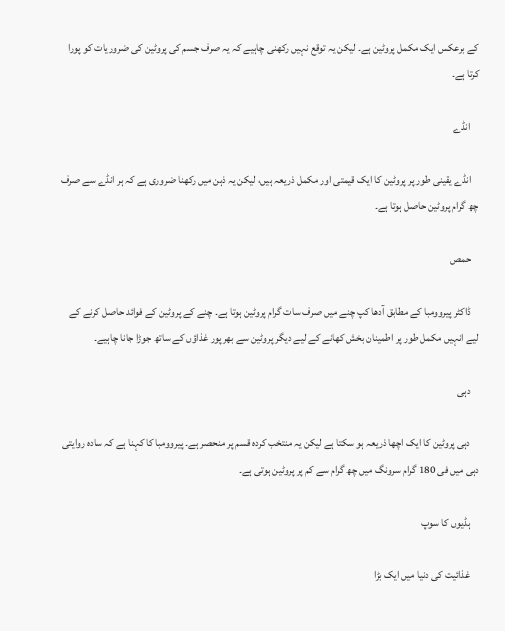کے برعکس ایک مکمل پروٹین ہے۔ لیکن یہ توقع نہیں رکھنی چاہیے کہ یہ صرف جسم کی پروٹین کی ضروریات کو پورا کرتا ہے۔

    انڈے

    انڈے یقینی طور پر پروٹین کا ایک قیمتی اور مکمل ذریعہ ہیں، لیکن یہ ذہن میں رکھنا ضروری ہے کہ ہر انڈے سے صرف چھ گرام پروٹین حاصل ہوتا ہے۔

    حمص

    ڈاکٹر پیروومبا کے مطابق آدھا کپ چنے میں صرف سات گرام پروٹین ہوتا ہے۔ چنے کے پروٹین کے فوائد حاصل کرنے کے لیے انہیں مکمل طور پر اطمینان بخش کھانے کے لیے دیگر پروٹین سے بھرپور غذاؤں کے ساتھ جوڑا جانا چاہیے۔

    دہی

    دہی پروٹین کا ایک اچھا ذریعہ ہو سکتا ہے لیکن یہ منتخب کردہ قسم پر منحصر ہے۔ پیروومبا کا کہنا ہے کہ سادہ روایتی دہی میں فی 180 گرام سرونگ میں چھ گرام سے کم پر پروٹین ہوتی ہے۔

    ہڈیوں کا سوپ

    غذائیت کی دنیا میں ایک بڑا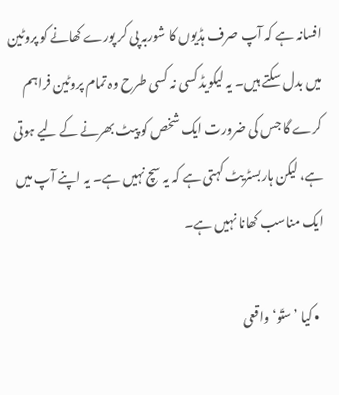افسانہ ہے کہ آپ صرف ہڈیوں کا شوربہ پی کر پورے کھانے کو پروٹین میں بدل سکتے ہیں۔ یہ لیکویڈ کسی نہ کسی طرح وہ تمام پروٹین فراہم کرے گا جس کی ضرورت ایک شخص کو پیٹ بھرنے کے لیے ہوتی ہے، لیکن ہاربسٹریٹ کہتی ہے کہ یہ سچ نہیں ہے۔ یہ اپنے آپ میں ایک مناسب کھانا نہیں ہے۔

  • کیا ’ستّو‘ واقعی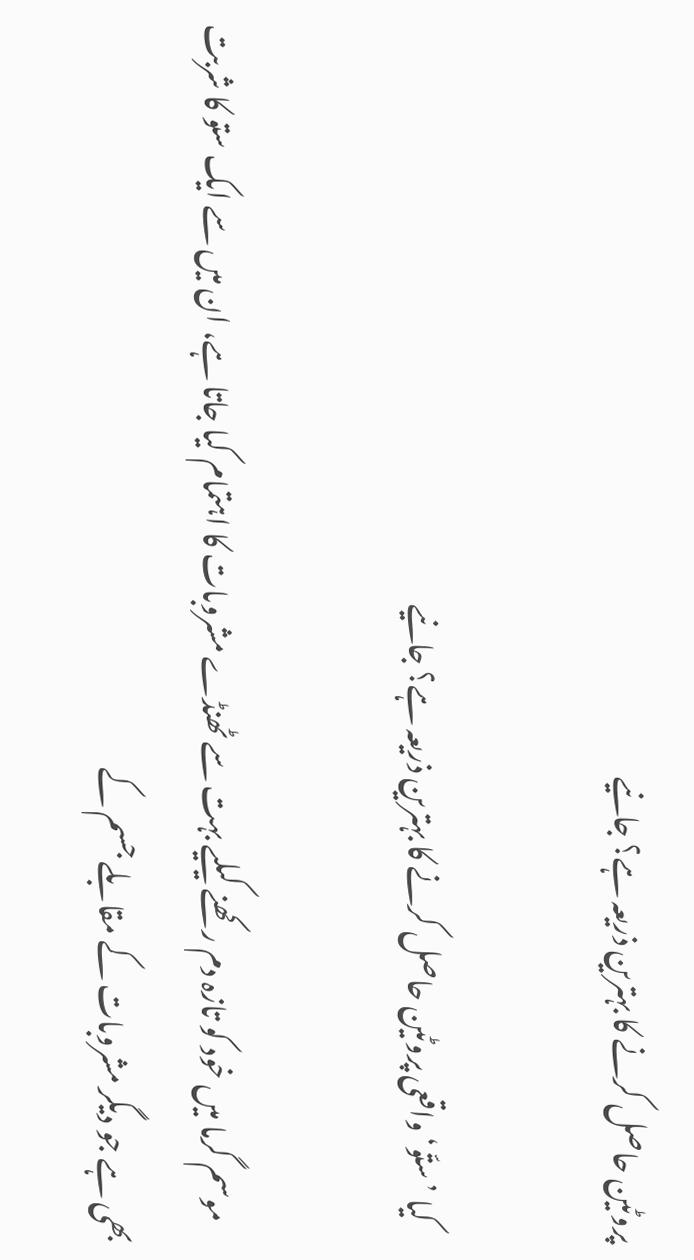پروٹین حاصل کرنے کا بہترین ذریعہ ہے؟ جانیے

    کیا ’ستّو‘ واقعی پروٹین حاصل کرنے کا بہترین ذریعہ ہے؟ جانیے

    موسم گرما میں خود کو تازہ دم رکھنے کیلیے بہت سے ٹھنڈے مشروبات کا اہتمام کیا جاتا ہے، ان میں سے ایک ستو کا شربت بھی ہے جو دیگر مشروبات کے مقابلے جسم کے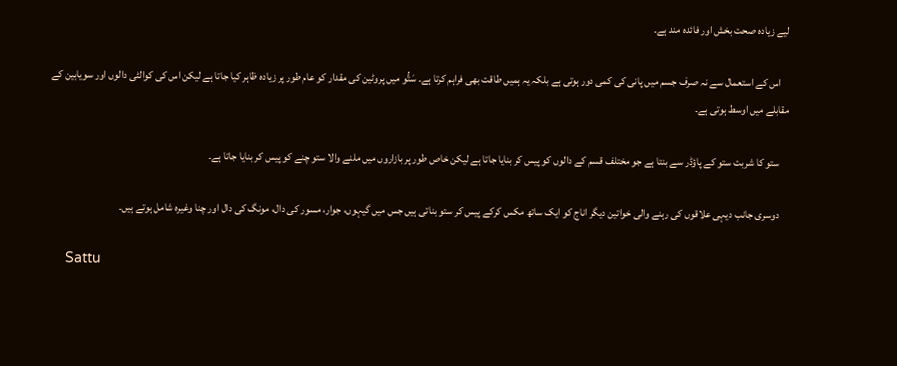لیے زیادہ صحت بخش اور فائدہ مند ہے۔

    اس کے استعمال سے نہ صرف جسم میں پانی کی کمی دور ہوتی ہے بلکہ یہ ہمیں طاقت بھی فراہم کرتا ہے۔ سَتُّو میں پروٹین کی مقدار کو عام طور پر زیادہ ظاہر کیا جاتا ہے لیکن اس کی کوالٹی دالوں اور سویابین کے مقابلے میں اوسط ہوتی ہے۔

    ستو کا شربت ستو کے پاؤڈر سے بنتا ہے جو مختلف قسم کے دالوں کو پیس کر بنایا جاتا ہے لیکن خاص طور پر بازاروں میں ملنے والا ستو چنے کو پیس کر بنایا جاتا ہے۔

    دوسری جانب دیہی علاقوں کی رہنے والی خواتین دیگر اناج کو ایک ساتھ مکس کرکے پیس کر ستو بناتی ہیں جس میں گیہوں، جوار، مسور کی دال، مونگ کی دال اور چنا وغیرہ شامل ہوتے ہیں۔

    Sattu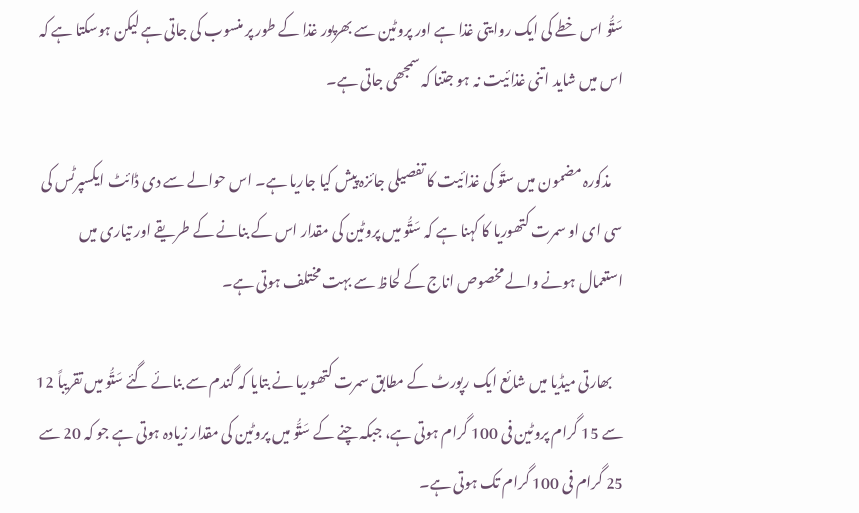سَتُّو اس خطے کی ایک روایتی غذا ہے اور پروٹین سے بھرپور غذا کے طور پر منسوب کی جاتی ہے لیکن ہوسکتا ہے کہ اس میں شاید اتنی غذائیت نہ ہو جتنا کہ سمجھی جاتی ہے۔

    مذکورہ مضمون میں ستّو کی غذائیت کا تفصیلی جائزہ پیش کیا جاریا ہے۔ اس حوالے سے دی ڈائٹ ایکسپرٹس کی سی ای او سمرت کتھوریا کا کہنا ہے کہ سَتُّو میں پروٹین کی مقدار اس کے بنانے کے طریقے اور تیاری میں استعمال ہونے والے مخصوص اناج کے لحاظ سے بہت مختلف ہوتی ہے۔

    بھارتی میڈیا میں شائع ایک رپورٹ کے مطابق سمرت کتھوریا نے بتایا کہ گندم سے بنائے گئے سَتُّو میں تقریباً 12 سے 15 گرام پروٹین فی 100 گرام ہوتی ہے، جبکہ چنے کے سَتُّو میں پروٹین کی مقدار زیادہ ہوتی ہے جو کہ 20 سے 25 گرام فی 100 گرام تک ہوتی ہے۔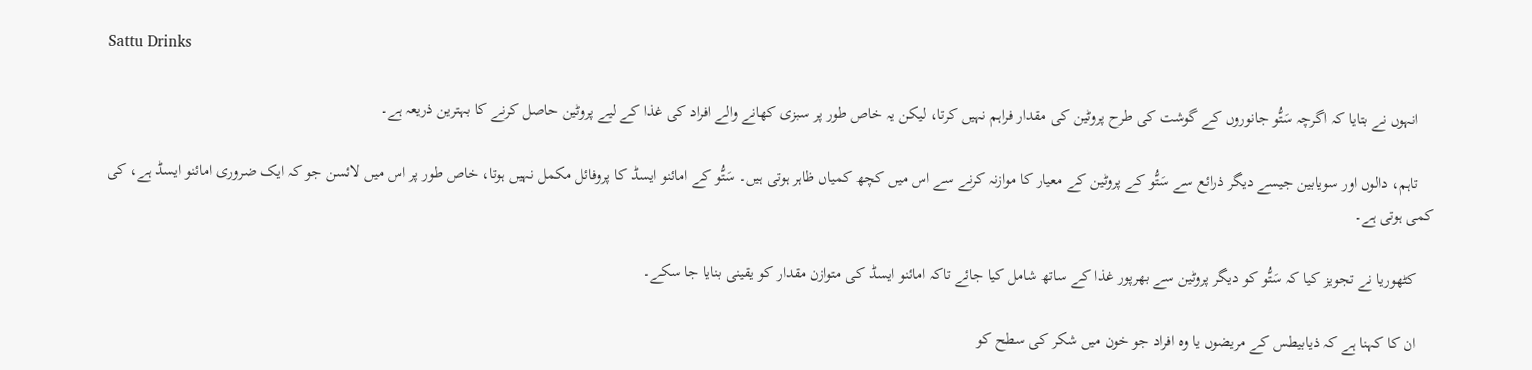Sattu Drinks

    انہوں نے بتایا کہ اگرچہ سَتُّو جانوروں کے گوشت کی طرح پروٹین کی مقدار فراہم نہیں کرتا، لیکن یہ خاص طور پر سبزی کھانے والے افراد کی غذا کے لیے پروٹین حاصل کرنے کا بہترین ذریعہ ہے۔

    تاہم، دالوں اور سویابین جیسے دیگر ذرائع سے سَتُّو کے پروٹین کے معیار کا موازنہ کرنے سے اس میں کچھ کمیاں ظاہر ہوتی ہیں۔ سَتُّو کے امائنو ایسڈ کا پروفائل مکمل نہیں ہوتا، خاص طور پر اس میں لائسن جو کہ ایک ضروری امائنو ایسڈ ہے، کی کمی ہوتی ہے۔

    کٹھوریا نے تجویز کیا کہ سَتُّو کو دیگر پروٹین سے بھرپور غذا کے ساتھ شامل کیا جائے تاکہ امائنو ایسڈ کی متوازن مقدار کو یقینی بنایا جا سکے۔

    ان کا کہنا ہے کہ ذیابیطس کے مریضوں یا وہ افراد جو خون میں شکر کی سطح کو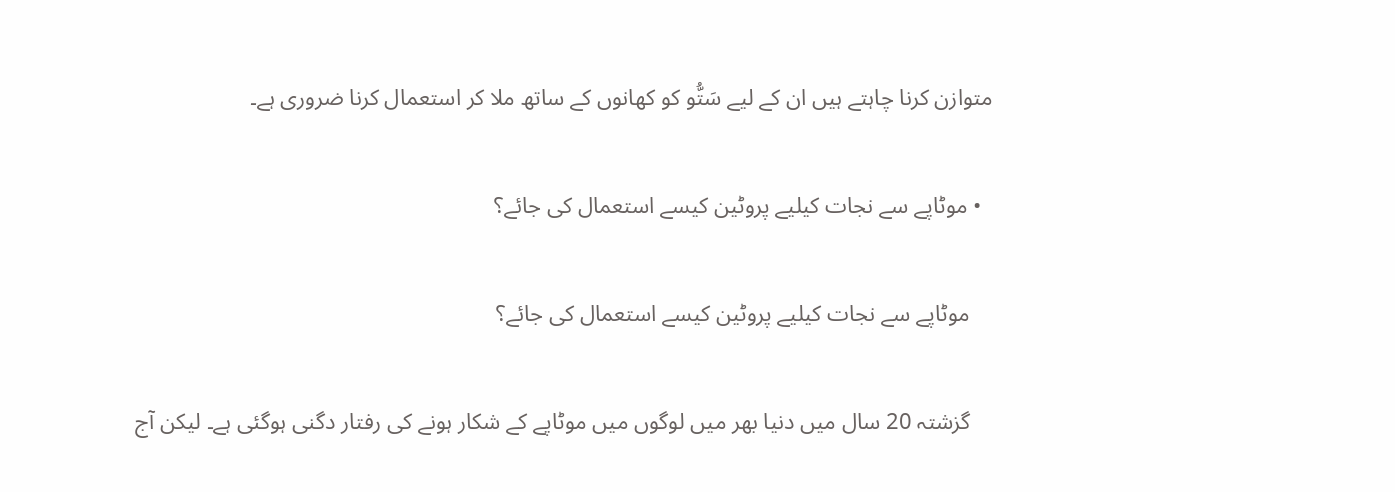متوازن کرنا چاہتے ہیں ان کے لیے سَتُّو کو کھانوں کے ساتھ ملا کر استعمال کرنا ضروری ہے۔

  • موٹاپے سے نجات کیلیے پروٹین کیسے استعمال کی جائے؟

    موٹاپے سے نجات کیلیے پروٹین کیسے استعمال کی جائے؟

    گزشتہ 20 سال میں دنیا بھر میں لوگوں میں موٹاپے کے شکار ہونے کی رفتار دگنی ہوگئی ہے۔ لیکن آج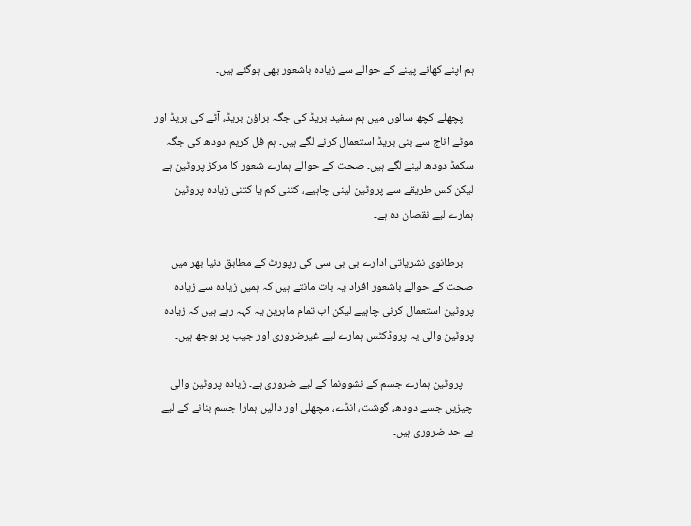ہم اپنے کھانے پینے کے حوالے سے زیادہ باشعور بھی ہوگئے ہیں۔

    پچھلے کچھ سالوں میں ہم سفید بریڈ کی جگہ براؤن بریڈ، آٹے کی بریڈ اور موٹے اناج سے بنی بریڈ استعمال کرنے لگے ہیں۔ ہم فل کریم دودھ کی جگہ سکمڈ دودھ لینے لگے ہیں۔ صحت کے حوالے ہمارے شعور کا مرکز پروٹین ہے لیکن کس طریقے سے پروٹین لینی چاہیے، کتنی کم یا کتنی زیادہ پروٹین ہمارے لیے نقصان دہ ہے۔

    برطانوی نشریاتی ادارے بی بی سی کی رپورٹ کے مطابق دنیا بھر میں صحت کے حوالے باشعور افراد یہ بات مانتے ہیں کہ ہمیں زیادہ سے زیادہ پروٹین استعمال کرنی چاہیے لیکن اب تمام ماہرین یہ کہہ رہے ہیں کہ زیادہ پروٹین والی یہ پروڈکٹس ہمارے لیے غیرضروری اور جیب پر بوجھ ہیں۔

    پروٹین ہمارے جسم کے نشوونما کے لیے ضروری ہے۔ زیادہ پروٹین والی چیزیں جسے دودھ، گوشت، انڈے، مچھلی اور دالیں ہمارا جسم بنانے کے لیے بے حد ضروری ہیں۔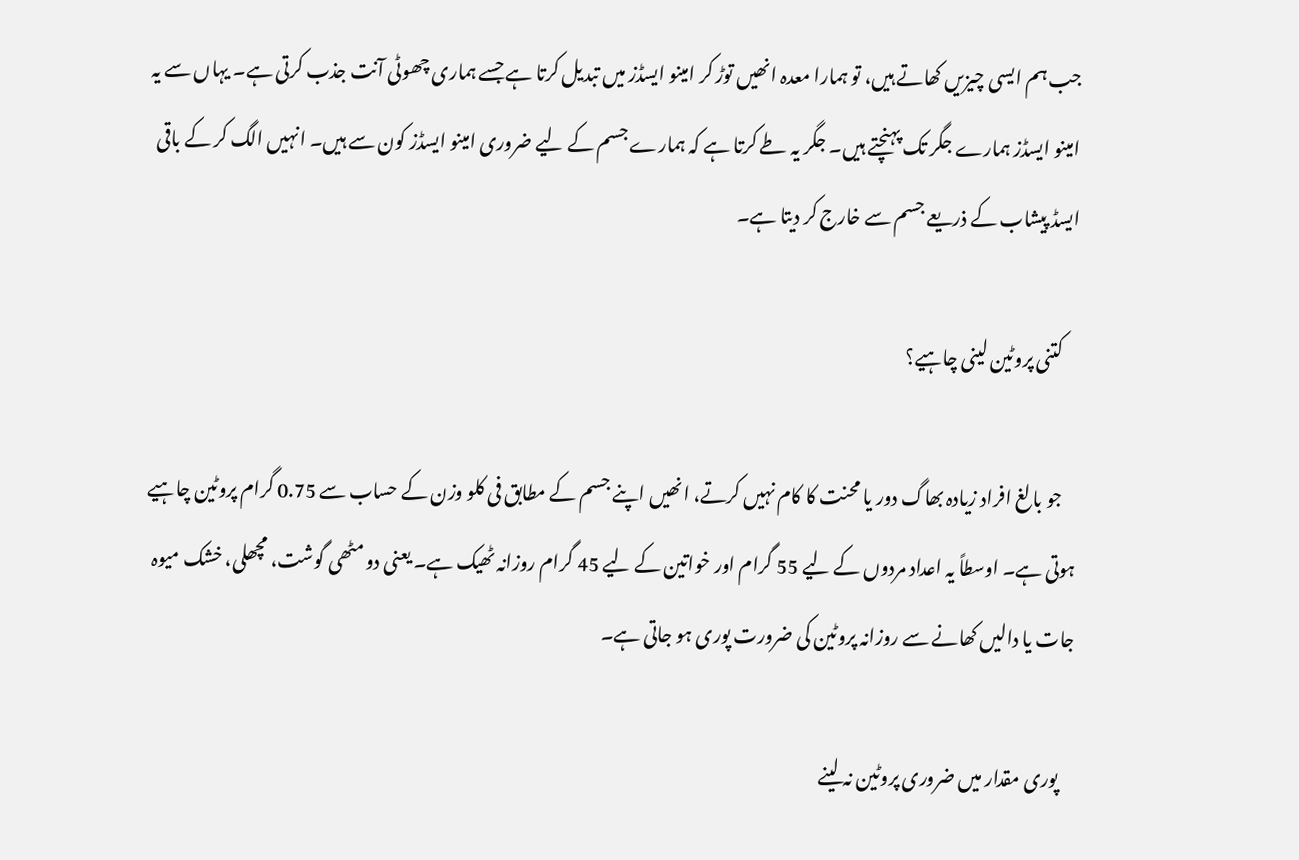جب ہم ایسی چیزیں کھاتے ہیں، تو ہمارا معدہ انھیں توڑ کر امینو ایسڈز میں تبدیل کرتا ہے جسے ہماری چھوٹی آنت جذب کرتی ہے۔ یہاں سے یہ امینو ایسڈز ہمارے جگر تک پہنچتے ہیں۔ جگر یہ طے کرتا ہے کہ ہمارے جسم کے لیے ضروری امینو ایسڈز کون سے ہیں۔ انہیں الگ کر کے باقی ایسڈ پیشاب کے ذریعے جسم سے خارج کر دیتا ہے۔

    کتنی پروٹین لینی چاہیے؟

    جو بالغ افراد زیادہ بھاگ دور یا محنت کا کام نہیں کرتے، انھیں اپنے جسم کے مطابق فی کلو وزن کے حساب سے 0.75 گرام پروٹین چاہیے ہوتی ہے۔ اوسطاً یہ اعداد مردوں کے لیے 55 گرام اور خواتین کے لیے 45 گرام روزانہ ٹھیک ہے۔ یعنی دو مٹھی گوشت، مچھلی، خشک میوہ جات یا دالیں کھانے سے روزانہ پروٹین کی ضرورت پوری ہو جاتی ہے۔

    پوری مقدار میں ضروری پروٹین نہ لینے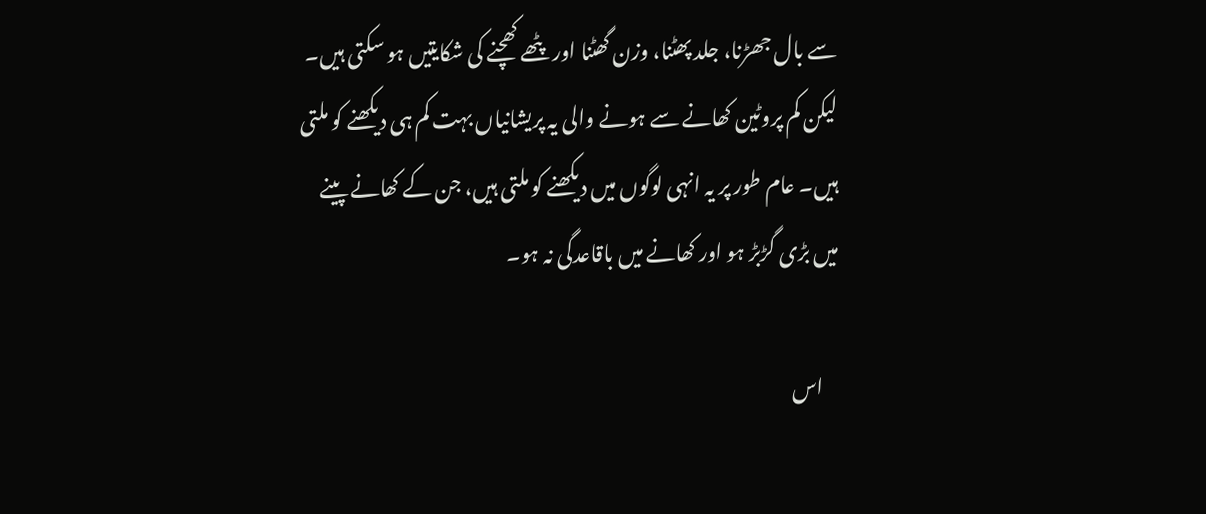سے بال جھڑنا، جلد پھٹنا، وزن گھٹنا اور پٹھے کھچنے کی شکایتیں ہو سکتی ہیں۔ لیکن کم پروٹین کھانے سے ہونے والی یہ پریشانیاں بہت کم ہی دیکھنے کو ملتی ہیں۔ عام طور پر یہ انہی لوگوں میں دیکھنے کو ملتی ہیں، جن کے کھانے پینے میں بڑی گڑبڑ ہو اور کھانے میں باقاعدگی نہ ہو۔

    اس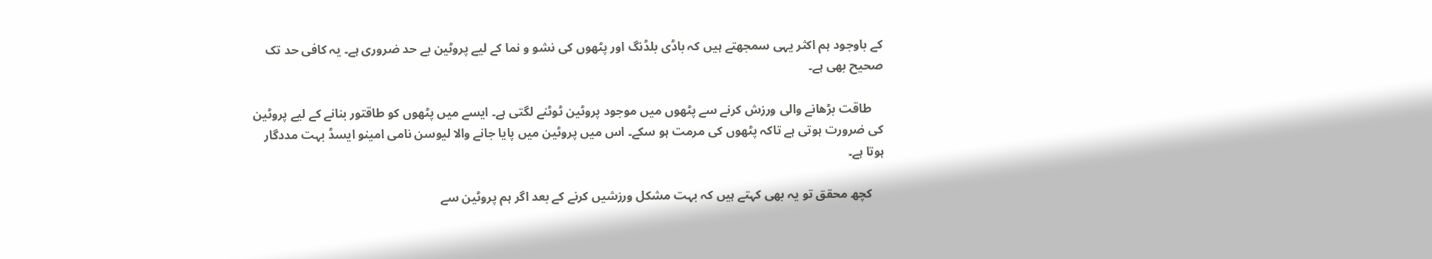کے باوجود ہم اکثر یہی سمجھتے ہیں کہ باڈی بلڈنگ اور پٹھوں کی نشو و نما کے لیے پروٹین بے حد ضروری ہے۔ یہ کافی حد تک صحیح بھی ہے۔

    طاقت بڑھانے والی ورزش کرنے سے پٹھوں میں موجود پروٹین ٹوٹنے لگتی ہے۔ ایسے میں پٹھوں کو طاقتور بنانے کے لیے پروٹین کی ضرورت ہوتی ہے تاکہ پٹھوں کی مرمت ہو سکے۔ اس میں پروٹین میں پایا جانے والا لیوسن نامی امینو ایسڈ بہت مددگار ہوتا ہے۔

    کچھ محقق تو یہ بھی کہتے ہیں کہ بہت مشکل ورزشیں کرنے کے بعد اگر ہم پروٹین سے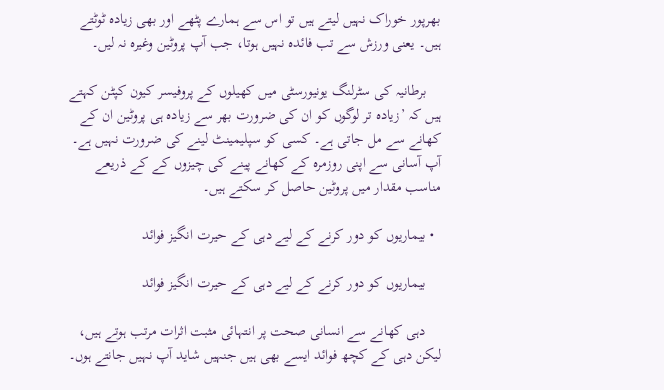بھرپور خوراک نہیں لیتے ہیں تو اس سے ہمارے پٹھے اور بھی زیادہ ٹوٹتے ہیں۔ یعنی ورزش سے تب فائدہ نہیں ہوتا، جب آپ پروٹین وغیرہ نہ لیں۔

    برطانیہ کی سٹرلنگ یونیورسٹی میں کھیلوں کے پروفیسر کیون کپٹن کہتے ہیں کہ ’زیادہ تر لوگوں کو ان کی ضرورت بھر سے زیادہ ہی پروٹین ان کے کھانے سے مل جاتی ہے۔ کسی کو سپلیمینٹ لینے کی ضرورت نہیں ہے۔ آپ آسانی سے اپنی روزمرہ کے کھانے پینے کی چیزوں کے کے ذریعے مناسب مقدار میں پروٹین حاصل کر سکتے ہیں۔

  • بیماریوں کو دور کرنے کے لیے دہی کے حیرت انگیز فوائد

    بیماریوں کو دور کرنے کے لیے دہی کے حیرت انگیز فوائد

    دہی کھانے سے انسانی صحت پر انتہائی مثبت اثرات مرتب ہوتے ہیں، لیکن دہی کے کچھ فوائد ایسے بھی ہیں جنہیں شاید آپ نہیں جانتے ہوں۔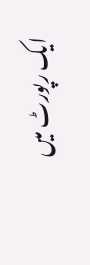ایک رپورٹ میں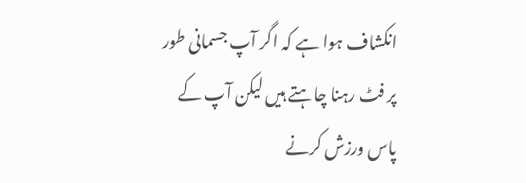انکشاف ہوا ہے کہ اگر آپ جسمانی طور پر فٹ رہنا چاہتے ہیں لیکن آپ کے پاس ورزش کرنے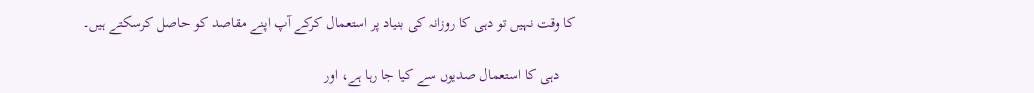کا وقت نہیں تو دہی کا روزانہ کی بنیاد پر استعمال کرکے آپ اپنے مقاصد کو حاصل کرسکتے ہیں۔

    دہی کا استعمال صدیوں سے کیا جا رہا ہے، اور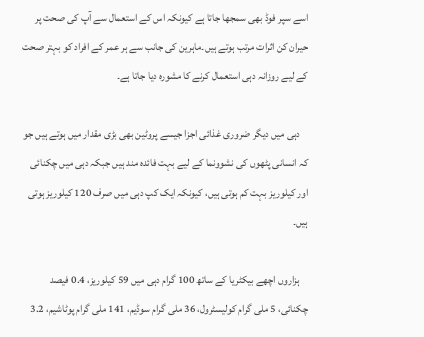اسے سپر فوڈ بھی سمجھا جاتا ہے کیونکہ اس کے استعمال سے آپ کی صحت پر حیران کن اثرات مرتب ہوتے ہیں۔ماہرین کی جانب سے ہر عمر کے افراد کو بہتر صحت کے لیے روزانہ دہی استعمال کرنے کا مشورہ دیا جاتا ہے۔

    دہی میں دیگر ضروری غذائی اجزا جیسے پروٹین بھی بڑی مقدار میں ہوتے ہیں جو کہ انسانی پٹھوں کی نشوونما کے لیے بہت فائدہ مند ہیں جبکہ دہی میں چکنائی اور کیلوریز بہت کم ہوتی ہیں، کیونکہ ایک کپ دہی میں صرف 120 کیلوریز ہوتی ہیں۔

    ہزاروں اچھے بیکٹریا کے ساتھ 100 گرام دہی میں 59 کیلوریز، 0.4 فیصد چکنائی، 5 ملی گرام کولیسٹرول، 36 ملی گرام سوڈیم، 141 ملی گرام پوٹاشیم، 3.2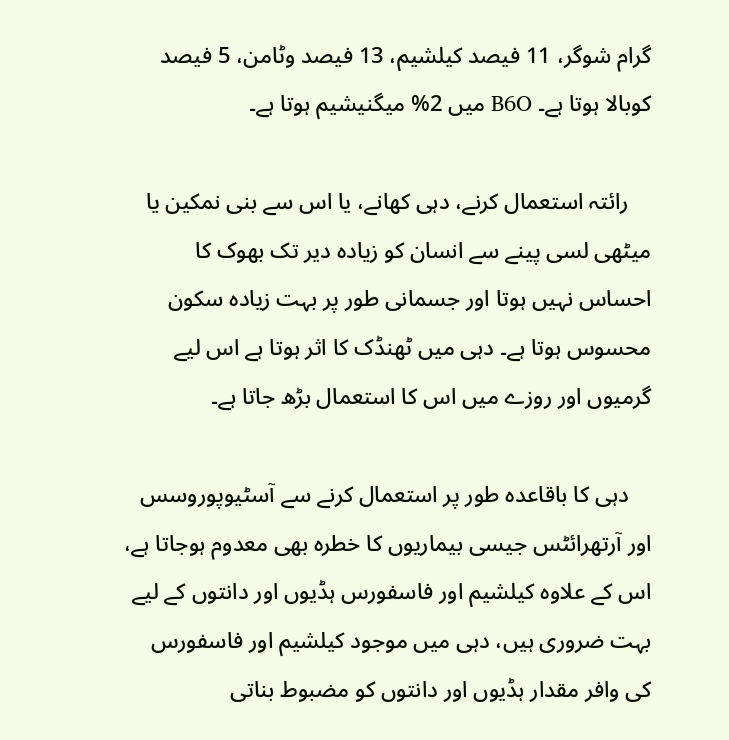گرام شوگر، 11 فیصد کیلشیم، 13 فیصد وٹامن، 5 فیصد کوبالا ہوتا ہے۔ B6O میں 2% میگنیشیم ہوتا ہے۔

    رائتہ استعمال کرنے، دہی کھانے، یا اس سے بنی نمکین یا میٹھی لسی پینے سے انسان کو زیادہ دیر تک بھوک کا احساس نہیں ہوتا اور جسمانی طور پر بہت زیادہ سکون محسوس ہوتا ہے۔ دہی میں ٹھنڈک کا اثر ہوتا ہے اس لیے گرمیوں اور روزے میں اس کا استعمال بڑھ جاتا ہے۔

    دہی کا باقاعدہ طور پر استعمال کرنے سے آسٹیوپوروسس اور آرتھرائٹس جیسی بیماریوں کا خطرہ بھی معدوم ہوجاتا ہے، اس کے علاوہ کیلشیم اور فاسفورس ہڈیوں اور دانتوں کے لیے بہت ضروری ہیں، دہی میں موجود کیلشیم اور فاسفورس کی وافر مقدار ہڈیوں اور دانتوں کو مضبوط بناتی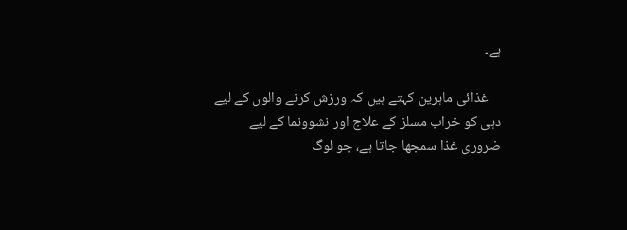ہے۔

    غذائی ماہرین کہتے ہیں کہ ورزش کرنے والوں کے لیے دہی کو خراب مسلز کے علاج اور نشوونما کے لیے ضروری غذا سمجھا جاتا ہے، جو لوگ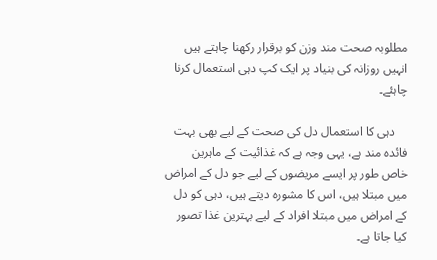مطلوبہ صحت مند وزن کو برقرار رکھنا چاہتے ہیں انہیں روزانہ کی بنیاد پر ایک کپ دہی استعمال کرنا چاہئے۔

    دہی کا استعمال دل کی صحت کے لیے بھی بہت فائدہ مند ہے، یہی وجہ ہے کہ غذائیت کے ماہرین خاص طور پر ایسے مریضوں کے لیے جو دل کے امراض میں مبتلا ہیں، اس کا مشورہ دیتے ہیں، دہی کو دل کے امراض میں مبتلا افراد کے لیے بہترین غذا تصور کیا جاتا ہے۔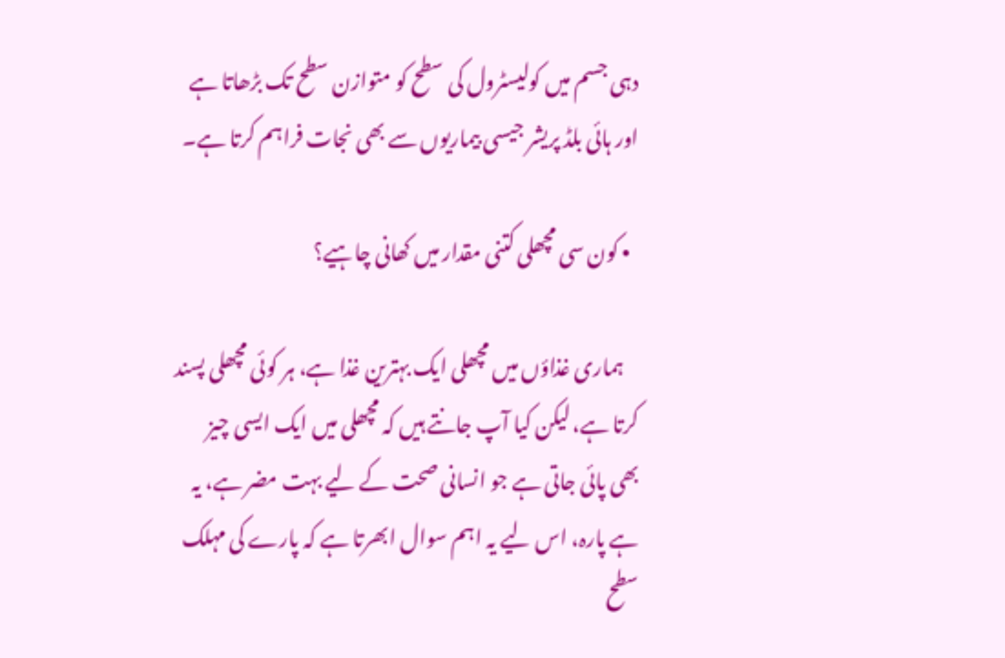دہی جسم میں کولیسٹرول کی سطح کو متوازن سطح تک بڑھاتا ہے اور ہائی بلڈ پریشر جیسی بیماریوں سے بھی نجات فراہم کرتا ہے۔

  • کون سی مچھلی کتنی مقدار میں کھانی چاہیے؟

    ہماری غذاؤں میں مچھلی ایک بہترین غذا ہے، ہر کوئی مچھلی پسند کرتا ہے، لیکن کیا آپ جانتے ہیں کہ مچھلی میں ایک ایسی چیز بھی پائی جاتی ہے جو انسانی صحت کے لیے بہت مضر ہے، یہ ہے پارہ، اس لیے یہ اہم سوال ابھرتا ہے کہ پارے کی مہلک سطح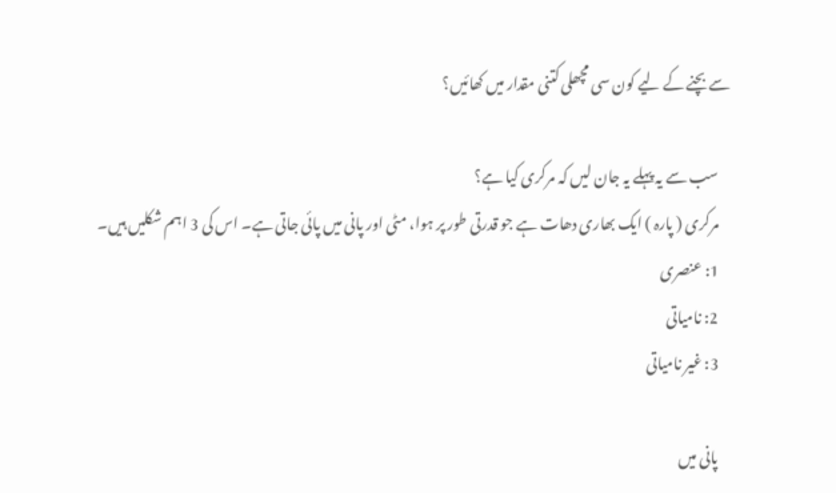سے بچنے کے لیے کون سی مچھلی کتنی مقدار میں کھائیں؟

    سب سے یہ پہلے یہ جان لیں کہ مرکری کیا ہے؟
    مرکری ( پارہ ) ایک بھاری دھات ہے جو قدرتی طور پر ہوا، مٹی اور پانی میں پائی جاتی ہے۔ اس کی 3 اہم شکلیں ہیں۔
    1: عنصری
    2: نامیاتی
    3: غیر نامیاتی

    پانی میں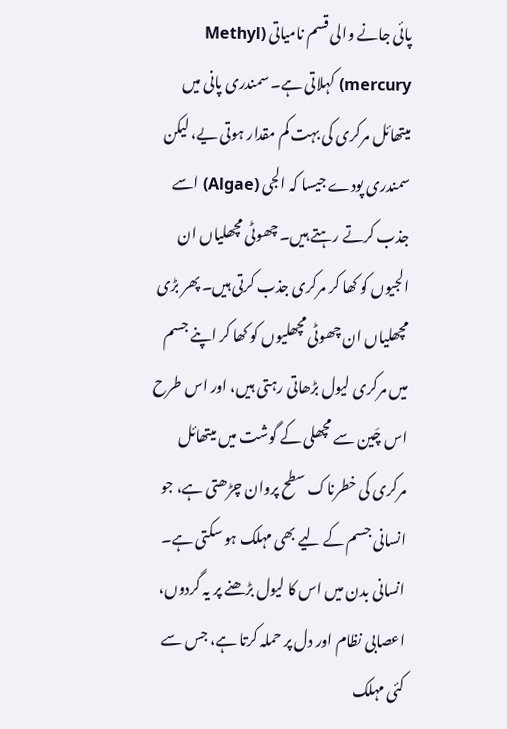پائی جانے والی قسم نامیاتی (Methyl mercury) کہلاتی ہے۔ سمندری پانی میں میتھائل مرکری کی بہت کم مقدار ہوتی یے، لیکن سمندری پودے جیسا کہ الجی (Algae) اسے جذب کرتے رہتے ہیں۔ چھوٹی مچھلیاں ان الجیوں کو کھا کر مرکری جذب کرتی ہیں۔ پھر بڑی مچھلیاں ان چھوٹی مچھلیوں کو کھا کر اپنے جسم میں مرکری لیول بڑھاتی رہتی ہیں، اور اس طرح اس چَین سے مچھلی کے گوشت میں میتھائل مرکری کی خطرناک سطح پروان چڑھتی ہے، جو انسانی جسم کے لیے بھی مہلک ہو سکتی ہے۔ انسانی بدن میں اس کا لیول بڑھنے پر یہ گردوں، اعصابی نظام اور دل پر حملہ کرتا ہے، جس سے کئی مہلک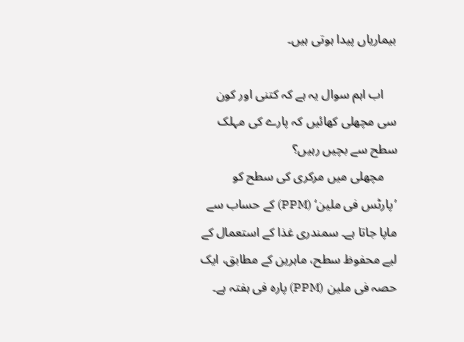بیماریاں پیدا ہوتی ہیں۔

    اب اہم سوال یہ ہے کہ کتنی اور کون سی مچھلی کھائیں کہ پارے کی مہلک سطح سے بچیں رہیں؟
    مچھلی میں مرکری کی سطح کو ’پارٹس فی ملین‘ (PPM) کے حساب سے ماپا جاتا ہے۔ سمندری غذا کے استعمال کے لیے محفوظ سطح، ماہرین کے مطابق، ایک حصہ فی ملین (PPM) پارہ فی ہفتہ ہے۔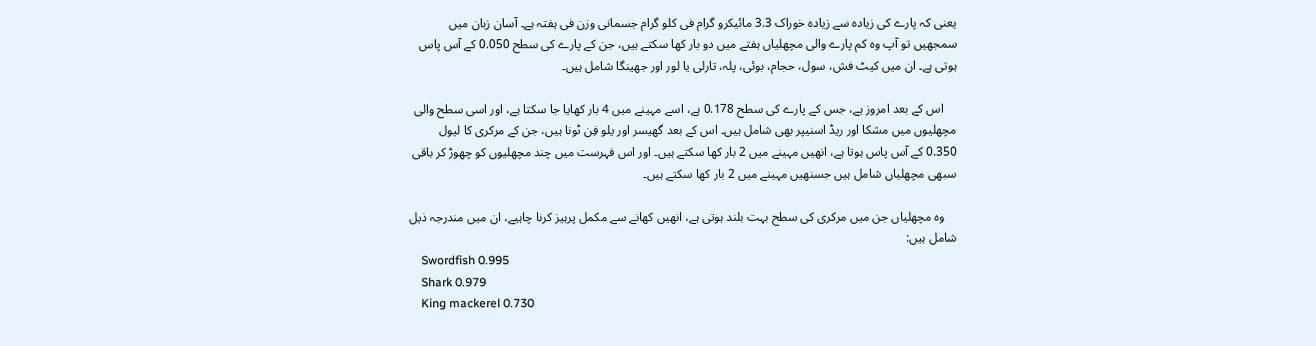یعنی کہ پارے کی زیادہ سے زیادہ خوراک 3.3 مائیکرو گرام فی کلو گرام جسمانی وزن فی ہفتہ ہے۔ آسان زبان میں سمجھیں تو آپ وہ کم پارے والی مچھلیاں ہفتے میں دو بار کھا سکتے ہیں، جن کے پارے کی سطح 0.050 کے آس پاس ہوتی ہے۔ ان میں کیٹ فش، سول، حجام، بوئی، پلہ، تارلی یا لور اور جھینگا شامل ہیں۔

    اس کے بعد امروز ہے، جس کے پارے کی سطح 0.178 ہے، اسے مہینے میں 4 بار کھایا جا سکتا ہے، اور اسی سطح والی مچھلیوں میں مشکا اور ریڈ اسنیپر بھی شامل ہیں۔ اس کے بعد گھیسر اور یلو فِن ٹونا ہیں، جن کے مرکری کا لیول 0.350 کے آس پاس ہوتا ہے، انھیں مہینے میں 2 بار کھا سکتے ہیں۔ اور اس فہرست میں چند مچھلیوں کو چھوڑ کر باقی سبھی مچھلیاں شامل ہیں جسنھیں مہینے میں 2 بار کھا سکتے ہیں۔

    وہ مچھلیاں جن میں مرکری کی سطح بہت بلند ہوتی ہے، انھیں کھانے سے مکمل پرہیز کرنا چاہیے، ان میں مندرجہ ذیل شامل ہیں:
    Swordfish 0.995
    Shark 0.979
    King mackerel 0.730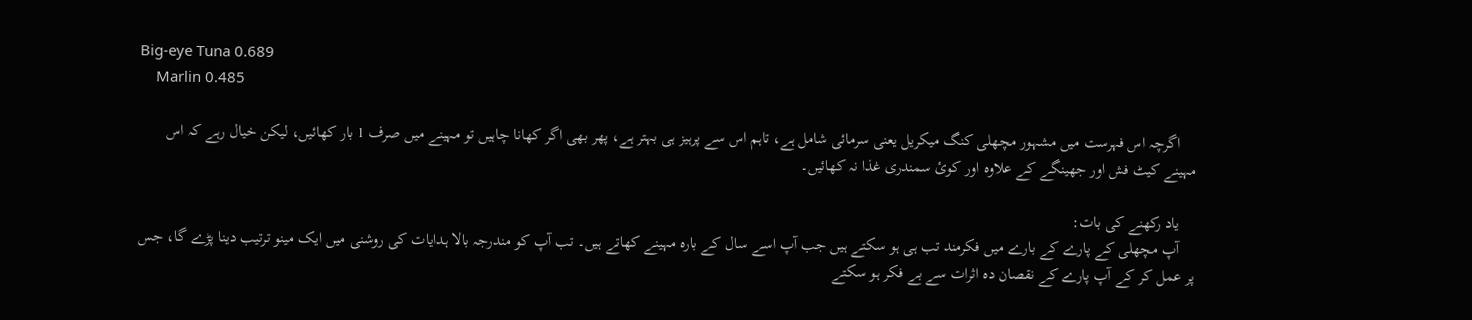Big-eye Tuna 0.689
    Marlin 0.485

    اگرچہ اس فہرست میں مشہور مچھلی کنگ میکریل یعنی سرمائی شامل ہے، تاہم اس سے پرہیز ہی بہتر ہے، پھر بھی اگر کھانا چاہیں تو مہینے میں صرف 1 بار کھائیں، لیکن خیال رہے کہ اس مہینے کیٹ فش اور جھینگے کے علاوہ اور کوئ سمندری غذا نہ کھائیں۔

    یاد رکھنے کی بات:
    آپ مچھلی کے پارے کے بارے میں فکرمند تب ہی ہو سکتے ہیں جب آپ اسے سال کے بارہ مہینے کھاتے ہیں۔ تب آپ کو مندرجہ بالا ہدایات کی روشنی میں ایک مینو ترتیب دینا پڑے گا، جس پر عمل کر کے آپ پارے کے نقصان دہ اثرات سے بے فکر ہو سکتے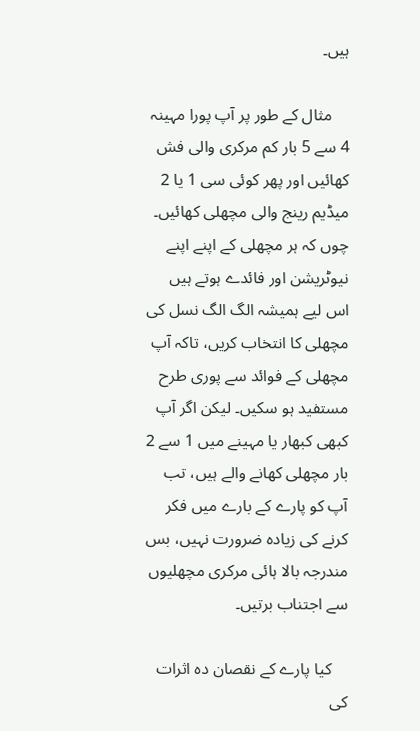ہیں۔

    مثال کے طور پر آپ پورا مہینہ 4 سے 5 بار کم مرکری والی فش کھائیں اور پھر کوئی سی 1 یا 2 میڈیم رینج والی مچھلی کھائیں۔ چوں کہ ہر مچھلی کے اپنے اپنے نیوٹریشن اور فائدے ہوتے ہیں اس لیے ہمیشہ الگ الگ نسل کی مچھلی کا انتخاب کریں، تاکہ آپ مچھلی کے فوائد سے پوری طرح مستفید ہو سکیں۔ لیکن اگر آپ کبھی کبھار یا مہینے میں 1 سے 2 بار مچھلی کھانے والے ہیں، تب آپ کو پارے کے بارے میں فکر کرنے کی زیادہ ضرورت نہیں، بس مندرجہ بالا ہائی مرکری مچھلیوں سے اجتناب برتیں۔

    کیا پارے کے نقصان دہ اثرات کی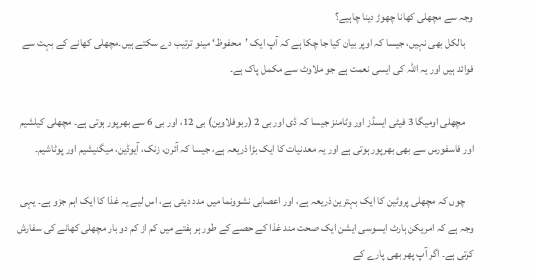وجہ سے مچھلی کھانا چھوڑ دینا چاہیے؟
    بالکل بھی نہیں، جیسا کہ اوپر بیان کیا جا چکا ہے کہ آپ ایک ’محفوظ‘ مینو ترتیب دے سکتے ہیں۔مچھلی کھانے کے بہت سے فوائد ہیں اور یہ اللہ کی ایسی نعمت ہے جو ملاوٹ سے مکمل پاک ہے۔

    مچھلی اومیگا 3 فیٹی ایسڈز اور وٹامنز جیسا کہ ڈی اور بی 2 (ربوفلاوین) بی 12، اور بی 6 سے بھرپور ہوتی ہے۔ مچھلی کیلشیم اور فاسفورس سے بھی بھرپور ہوتی ہے اور یہ معدنیات کا ایک بڑا ذریعہ ہے، جیسا کہ آئرن، زنک، آیوڈین، میگنیشیم اور پوٹاشیم۔

    چوں کہ مچھلی پروٹین کا ایک بہترین ذریعہ ہے، اور اعصابی نشوونما میں مدد دیتی ہے، اس لیے یہ غذا کا ایک اہم جزو ہے۔ یہی وجہ ہے کہ امریکن ہارٹ ایسوسی ایشن ایک صحت مند غذا کے حصے کے طور ہر ہفتے میں کم از کم دو بار مچھلی کھانے کی سفارش کرتی ہے۔ اگر آپ پھر بھی پارے کے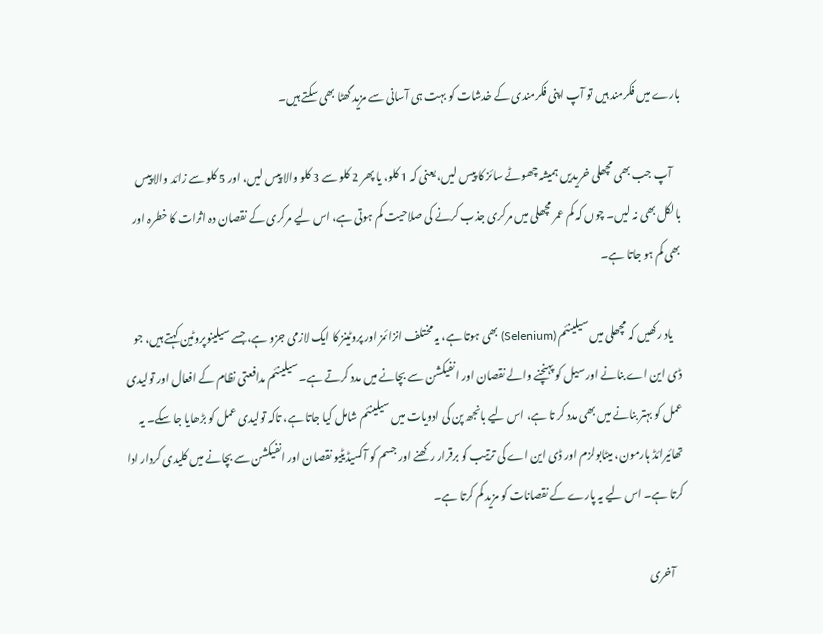بارے میں فکرمند ہیں تو آپ اپنی فکرمندی کے خدشات کو بہت ہی آسانی سے مزید گھٹا بھی سکتے ہیں۔

    آپ جب بھی مچھلی خریدیں ہمیشہ چھوٹے سائز کا پیس لیں، یعنی کہ 1 کلو، یا پھر 2 کلو سے 3 کلو والا پیس لیں، اور 5 کلو سے زائد والا پیس بالکل بھی نہ لیں۔ چوں کہ کم عمر مچھلی میں مرکری جذب کرنے کی صلاحیت کم ہوتی ہے، اس لیے مرکری کے نقصان دہ اثرات کا خطرہ اور بھی کم ہو جاتا ہے۔

    یاد رکھیں کہ مچھلی میں سیلینئم (Selenium) بھی ہوتا ہے، یہ مختلف انزائمز اور پروٹینز کا ایک لازمی جزو ہے، جسے سیلینوپروٹین کہتے ہیں، جو ڈی این اے بنانے اور سیل کو پہنچنے والے نقصان اور انفیکشن سے بچانے میں مدد کرتے ہے۔ سیلینئم مدافعتی نظام کے افعال اور تولیدی عمل کو بہتر بنانے میں بھی مدد کر تا ہے، اس لیے بانجھ پن کی ادویات میں سیلینئم شامل کیا جاتا ہے، تاکہ تولیدی عمل کو بڑھایا جا سکے۔ یہ تھائیرائڈ ہارمون، میٹابولزم اور ڈی این اے کی ترتیب کو برقرار رکھنے اور جسم کو آکسیڈیٹیو نقصان اور انفیکشن سے بچانے میں کلیدی کردار ادا کرتا ہے۔ اس لیے یہ پارے کے نقصانات کو مزید کم کرتا ہے۔

    آخری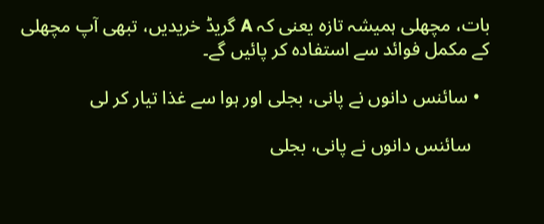بات، مچھلی ہمیشہ تازہ یعنی کہ A گریڈ خریدیں، تبھی آپ مچھلی کے مکمل فوائد سے استفادہ کر پائیں گے۔

  • سائنس دانوں نے پانی، بجلی اور ہوا سے غذا تیار کر لی

    سائنس دانوں نے پانی، بجلی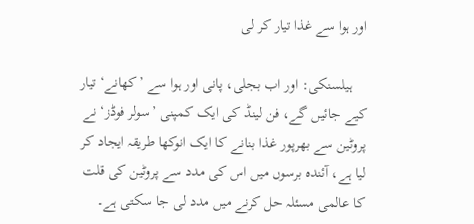اور ہوا سے غذا تیار کر لی

    ہیلسنکی: اور اب بجلی، پانی اور ہوا سے ’کھانے‘ تیار کیے جائیں گے، فن لینڈ کی ایک کمپنی ’سولر فوڈز‘ نے پروٹین سے بھرپور غذا بنانے کا ایک انوکھا طریقہ ایجاد کر لیا ہے، آئندہ برسوں میں اس کی مدد سے پروٹین کی قلت کا عالمی مسئلہ حل کرنے میں مدد لی جا سکتی ہے۔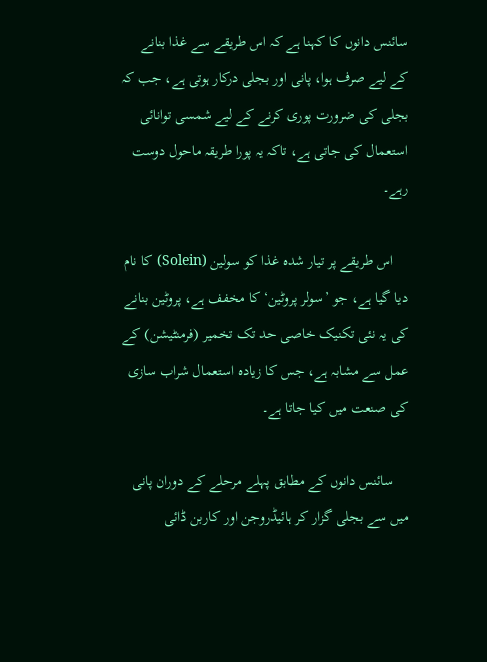سائنس دانوں کا کہنا ہے کہ اس طریقے سے غذا بنانے کے لیے صرف ہوا، پانی اور بجلی درکار ہوتی ہے، جب کہ بجلی کی ضرورت پوری کرنے کے لیے شمسی توانائی استعمال کی جاتی ہے، تاکہ یہ پورا طریقہ ماحول دوست رہے۔

    اس طریقے پر تیار شدہ غذا کو سولین (Solein) کا نام دیا گیا ہے، جو ’سولر پروٹین‘ کا مخفف ہے، پروٹین بنانے کی یہ نئی تکنیک خاصی حد تک تخمیر (فرمنٹیشن) کے عمل سے مشابہ ہے، جس کا زیادہ استعمال شراب سازی کی صنعت میں کیا جاتا ہے۔

    سائنس دانوں کے مطابق پہلے مرحلے کے دوران پانی میں سے بجلی گزار کر ہائیڈروجن اور کاربن ڈائی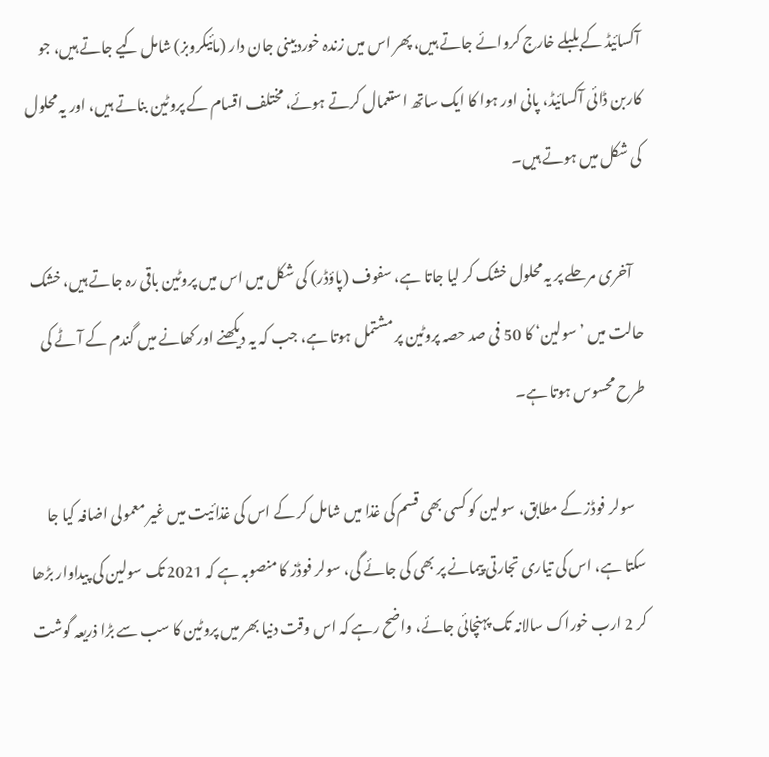آکسائیڈ کے بلبلے خارج کروائے جاتے ہیں، پھر اس میں زندہ خوردبینی جان دار (مائیکروبز) شامل کیے جاتے ہیں، جو کاربن ڈائی آکسائیڈ، پانی اور ہوا کا ایک ساتھ استعمال کرتے ہوئے، مختلف اقسام کے پروٹین بناتے ہیں، اور یہ محلول کی شکل میں ہوتے ہیں۔

    آخری مرحلے پر یہ محلول خشک کر لیا جاتا ہے، سفوف (پاؤڈر) کی شکل میں اس میں پروٹین باقی رہ جاتے ہیں، خشک حالت میں ’سولین‘ کا 50 فی صد حصہ پروٹین پر مشتمل ہوتا ہے، جب کہ یہ دیکھنے اور کھانے میں گندم کے آٹے کی طرح محسوس ہوتا ہے۔

    سولر فوڈز کے مطابق، سولین کو کسی بھی قسم کی غذا میں شامل کر کے اس کی غذائیت میں غیر معمولی اضافہ کیا جا سکتا ہے، اس کی تیاری تجارتی پیمانے پر بھی کی جائے گی، سولر فوڈز کا منصوبہ ہے کہ 2021 تک سولین کی پیداوار بڑھا کر 2 ارب خوراک سالانہ تک پہنچائی جائے، واضح رہے کہ اس وقت دنیا بھر میں پروٹین کا سب سے بڑا ذریعہ گوشت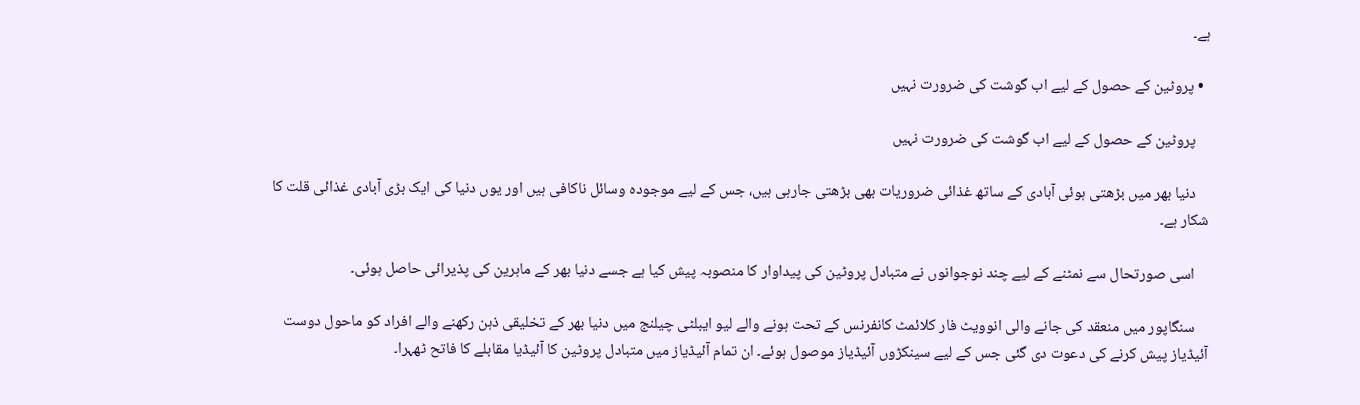ہے۔

  • پروٹین کے حصول کے لیے اب گوشت کی ضرورت نہیں

    پروٹین کے حصول کے لیے اب گوشت کی ضرورت نہیں

    دنیا بھر میں بڑھتی ہوئی آبادی کے ساتھ غذائی ضروریات بھی بڑھتی جارہی ہیں، جس کے لیے موجودہ وسائل ناکافی ہیں اور یوں دنیا کی ایک بڑی آبادی غذائی قلت کا شکار ہے۔

    اسی صورتحال سے نمٹنے کے لیے چند نوجوانوں نے متبادل پروٹین کی پیداوار کا منصوبہ پیش کیا ہے جسے دنیا بھر کے ماہرین کی پذیرائی حاصل ہوئی۔

    سنگاپور میں منعقد کی جانے والی انوویٹ فار کلائمٹ کانفرنس کے تحت ہونے والے لیو ایبلٹی چیلنج میں دنیا بھر کے تخلیقی ذہن رکھنے والے افراد کو ماحول دوست آئیڈیاز پیش کرنے کی دعوت دی گئی جس کے لیے سینکڑوں آئیڈیاز موصول ہوئے۔ ان تمام آئیڈیاز میں متبادل پروٹین کا آئیڈیا مقابلے کا فاتح ٹھہرا۔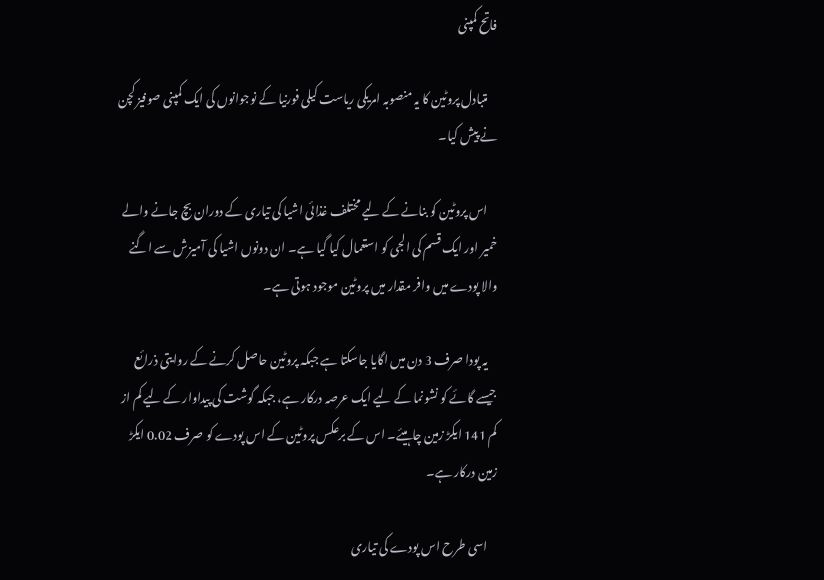فاتح کمپنی

    متبادل پروٹین کا یہ منصوبہ امریکی ریاست کیلی فورنیا کے نوجوانوں کی ایک کمپنی صوفیز کچن نے پیش کیا۔

    اس پروٹین کو بنانے کے لیے مختلف غذائی اشیا کی تیاری کے دوران بچ جانے والے خمیر اور ایک قسم کی الجی کو استعمال کیا گیا ہے۔ ان دونوں اشیا کی آمیزش سے اگنے والا پودے میں وافر مقدار میں پروٹین موجود ہوتی ہے۔

    یہ پودا صرف 3 دن میں اگایا جاسکتا ہے جبکہ پروٹین حاصل کرنے کے روایتی ذرائع جیسے گائے کو نشونما کے لیے ایک عرصہ درکار ہے، جبکہ گوشت کی پیداوار کے لیے کم از کم 141 ایکڑ زمین چاہیئے۔ اس کے برعکس پروٹین کے اس پودے کو صرف 0.02 ایکڑ زمین درکار ہے۔

    اسی طرح اس پودے کی تیاری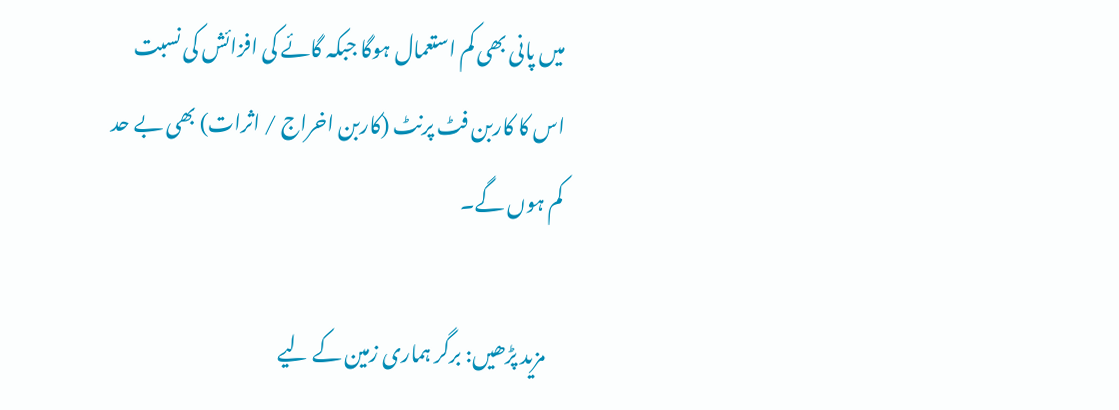میں پانی بھی کم استعمال ہوگا جبکہ گائے کی افزائش کی نسبت اس کا کاربن فٹ پرنٹ (کاربن اخراج / اثرات) بھی بے حد کم ہوں گے۔

    مزید پڑھیں: برگر ہماری زمین کے لیے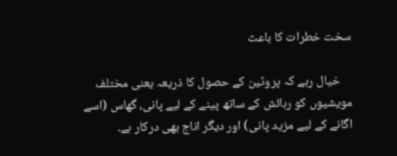سخت خطرات کا باعث

    خیال رہے کہ پروٹین کے حصول کا ذریعہ یعنی مختلف مویشیوں کو رہائش کے ساتھ پینے کے لیے پانی، گھاس (اسے اگانے کے لیے مزید پانی) اور دیگر اناج بھی درکار ہے۔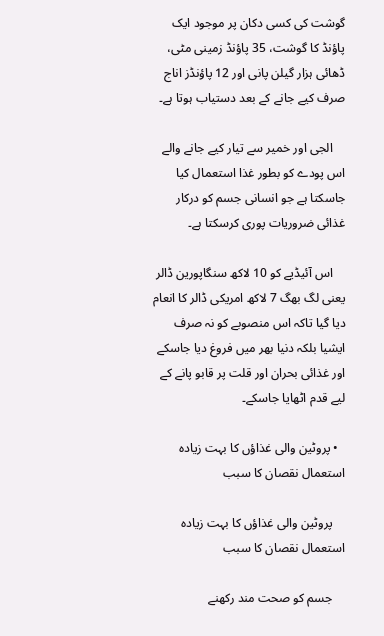گوشت کی کسی دکان پر موجود ایک پاؤنڈ کا گوشت، 35 پاؤنڈ زمینی مٹی، ڈھائی ہزار گیلن پانی اور 12 پاؤنڈز اناج صرف کیے جانے کے بعد دستیاب ہوتا ہے۔

    الجی اور خمیر سے تیار کیے جانے والے اس پودے کو بطور غذا استعمال کیا جاسکتا ہے جو انسانی جسم کو درکار غذائی ضروریات پوری کرسکتا ہے۔

    اس آئیڈیے کو 10 لاکھ سنگاپورین ڈالر یعنی لگ بھگ 7 لاکھ امریکی ڈالر کا انعام دیا گیا تاکہ اس منصوبے کو نہ صرف ایشیا بلکہ دنیا بھر میں فروغ دیا جاسکے اور غذائی بحران اور قلت پر قابو پانے کے لیے قدم اٹھایا جاسکے۔

  • پروٹین والی غذاؤں کا بہت زیادہ استعمال نقصان کا سبب

    پروٹین والی غذاؤں کا بہت زیادہ استعمال نقصان کا سبب

    جسم کو صحت مند رکھنے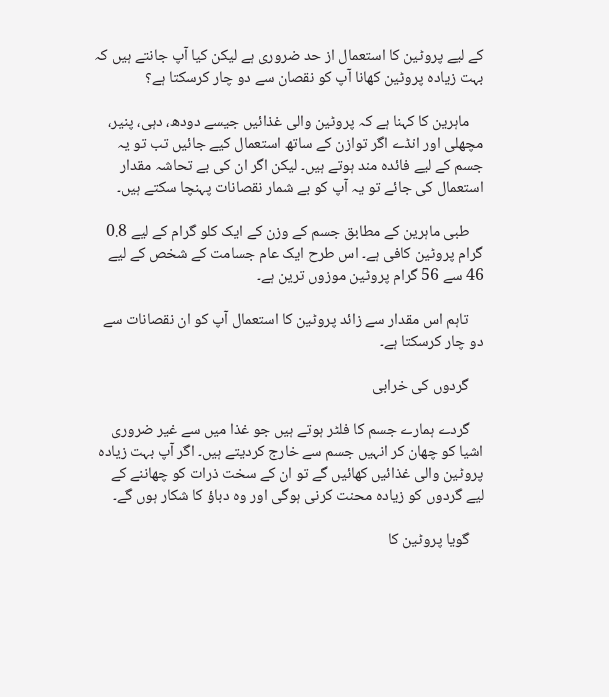کے لیے پروٹین کا استعمال از حد ضروری ہے لیکن کیا آپ جانتے ہیں کہ بہت زیادہ پروٹین کھانا آپ کو نقصان سے دو چار کرسکتا ہے؟

    ماہرین کا کہنا ہے کہ پروٹین والی غذائیں جیسے دودھ، دہی، پنیر، مچھلی اور انڈے اگر توازن کے ساتھ استعمال کیے جائیں تب تو یہ جسم کے لیے فائدہ مند ہوتے ہیں۔ لیکن اگر ان کی بے تحاشہ مقدار استعمال کی جائے تو یہ آپ کو بے شمار نقصانات پہنچا سکتے ہیں۔

    طبی ماہرین کے مطابق جسم کے وزن کے ایک کلو گرام کے لیے 0.8  گرام پروٹین کافی ہے۔ اس طرح ایک عام جسامت کے شخص کے لیے 46 سے 56 گرام پروٹین موزوں ترین ہے۔

    تاہم اس مقدار سے زائد پروٹین کا استعمال آپ کو ان نقصانات سے دو چار کرسکتا ہے۔

    گردوں کی خرابی

    گردے ہمارے جسم کا فلٹر ہوتے ہیں جو غذا میں سے غیر ضروری اشیا کو چھان کر انہیں جسم سے خارج کردیتے ہیں۔ اگر آپ بہت زیادہ پروٹین والی غذائیں کھائیں گے تو ان کے سخت ذرات کو چھاننے کے لیے گردوں کو زیادہ محنت کرنی ہوگی اور وہ دباؤ کا شکار ہوں گے۔

    گویا پروٹین کا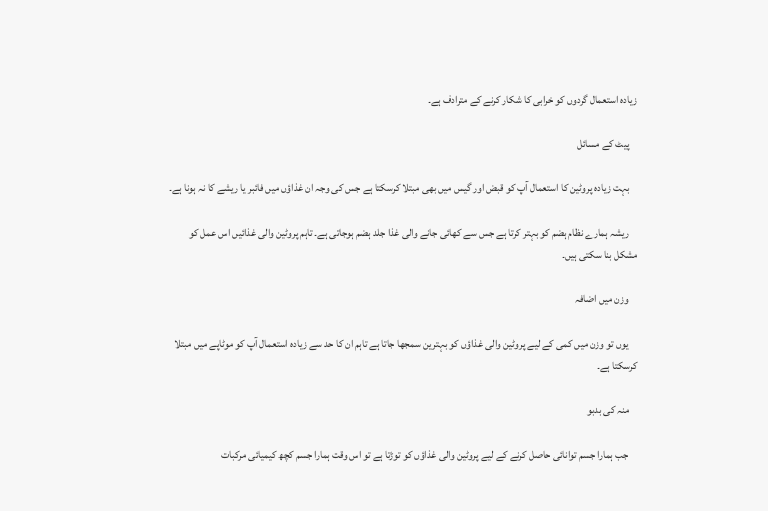زیادہ استعمال گردوں کو خرابی کا شکار کرنے کے مترادف ہے۔

    پیٹ کے مسائل

    بہت زیادہ پروٹین کا استعمال آپ کو قبض اور گیس میں بھی مبتلا کرسکتا ہے جس کی وجہ ان غذاؤں میں فائبر یا ریشے کا نہ ہونا ہے۔

    ریشہ ہمارے نظام ہضم کو بہتر کرتا ہے جس سے کھائی جانے والی غذا جلد ہضم ہوجاتی ہے۔ تاہم پروٹین والی غذائیں اس عمل کو مشکل بنا سکتی ہیں۔

    وزن میں اضافہ

    یوں تو وزن میں کمی کے لیے پروٹین والی غذاؤں کو بہترین سمجھا جاتا ہے تاہم ان کا حد سے زیادہ استعمال آپ کو موٹاپے میں مبتلا کرسکتا ہے۔

    منہ کی بدبو

    جب ہمارا جسم توانائی حاصل کرنے کے لیے پروٹین والی غذاؤں کو توڑتا ہے تو اس وقت ہمارا جسم کچھ کیمیائی مرکبات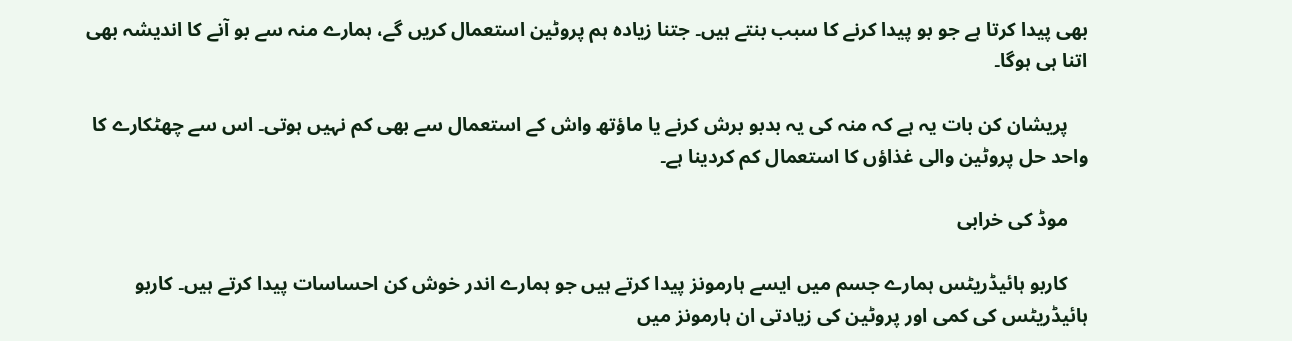بھی پیدا کرتا ہے جو بو پیدا کرنے کا سبب بنتے ہیں۔ جتنا زیادہ ہم پروٹین استعمال کریں گے، ہمارے منہ سے بو آنے کا اندیشہ بھی اتنا ہی ہوگا۔

    پریشان کن بات یہ ہے کہ منہ کی یہ بدبو برش کرنے یا ماؤتھ واش کے استعمال سے بھی کم نہیں ہوتی۔ اس سے چھٹکارے کا واحد حل پروٹین والی غذاؤں کا استعمال کم کردینا ہے۔

    موڈ کی خرابی

    کاربو ہائیڈریٹس ہمارے جسم میں ایسے ہارمونز پیدا کرتے ہیں جو ہمارے اندر خوش کن احساسات پیدا کرتے ہیں۔ کاربو ہائیڈریٹس کی کمی اور پروٹین کی زیادتی ان ہارمونز میں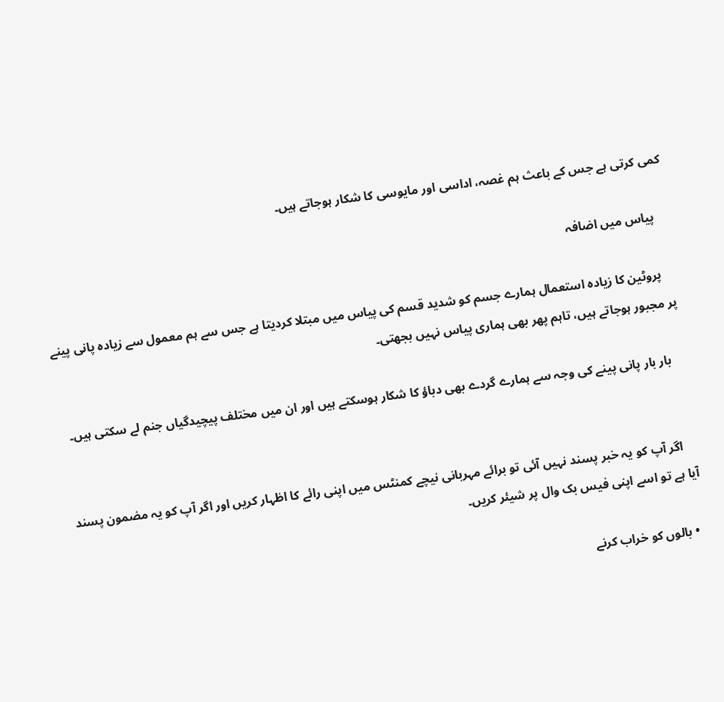کمی کرتی ہے جس کے باعث ہم غصہ، اداسی اور مایوسی کا شکار ہوجاتے ہیں۔

    پیاس میں اضافہ

    پروٹین کا زیادہ استعمال ہمارے جسم کو شدید قسم کی پیاس میں مبتلا کردیتا ہے جس سے ہم معمول سے زیادہ پانی پینے پر مجبور ہوجاتے ہیں، تاہم پھر بھی ہماری پیاس نہیں بجھتی۔

    بار بار پانی پینے کی وجہ سے ہمارے گردے بھی دباؤ کا شکار ہوسکتے ہیں اور ان میں مختلف پیچیدگیاں جنم لے سکتی ہیں۔


    اگر آپ کو یہ خبر پسند نہیں آئی تو برائے مہربانی نیچے کمنٹس میں اپنی رائے کا اظہار کریں اور اگر آپ کو یہ مضمون پسند آیا ہے تو اسے اپنی فیس بک وال پر شیئر کریں۔

  • بالوں کو خراب کرنے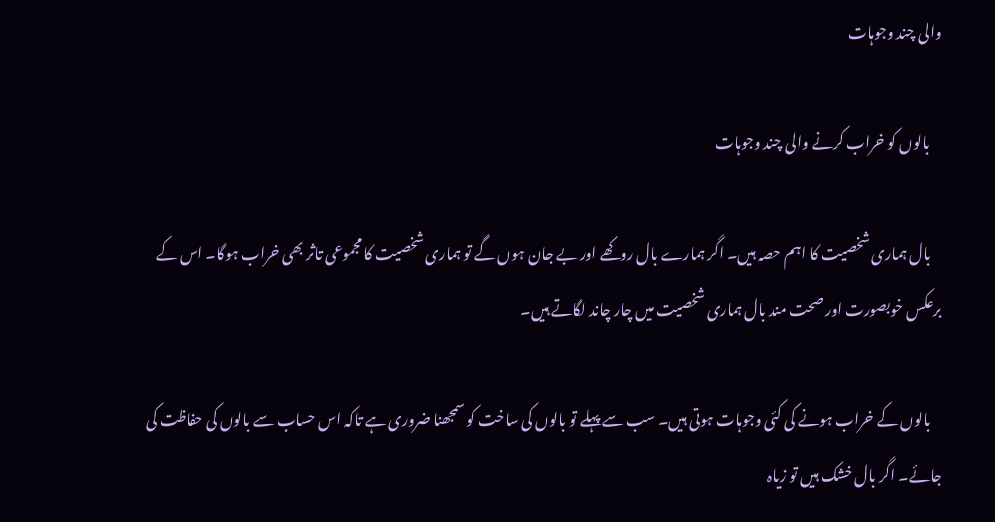والی چند وجوہات

    بالوں کو خراب کرنے والی چند وجوہات

    بال ہماری شخصیت کا اہم حصہ ہیں۔ اگر ہمارے بال روکھے اور بے جان ہوں گے تو ہماری شخصیت کا مجموعی تاثر بھی خراب ہوگا۔ اس کے برعکس خوبصورت اور صحت مند بال ہماری شخصیت میں چار چاند لگاتے ہیں۔

    بالوں کے خراب ہونے کی کئی وجوہات ہوتی ہیں۔ سب سے پہلے تو بالوں کی ساخت کو سمجھنا ضروری ہے تاکہ اس حساب سے بالوں کی حفاظت کی جائے۔ اگر بال خشک ہیں تو زیاہ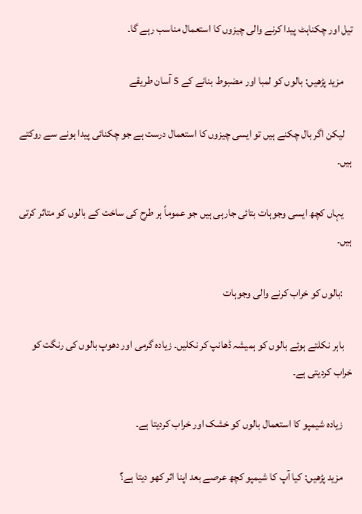تیل اور چکناہٹ پیدا کرنے والی چیزوں کا استعمال مناسب رہے گا۔

    مزید پڑھیں: بالوں کو لمبا اور مضبوط بنانے کے 5 آسان طریقے

    لیکن اگر بال چکنے ہیں تو ایسی چیزوں کا استعمال درست ہے جو چکنائی پیدا ہونے سے روکتے ہیں۔

    یہاں کچھ ایسی وجوہات بتائی جارہی ہیں جو عموماً ہر طرح کی ساخت کے بالوں کو متاثر کرتی ہیں۔

    :بالوں کو خراب کرنے والی وجوہات

    باہر نکلتے ہوئے بالوں کو ہمیشہ ڈھانپ کر نکلیں۔ زیادہ گرمی اور دھوپ بالوں کی رنگت کو خراب کردیتی ہے۔

    زیادہ شیمپو کا استعمال بالوں کو خشک اور خراب کردیتا ہے۔

    مزید پڑھیں: کیا آپ کا شیمپو کچھ عرصے بعد اپنا اثر کھو دیتا ہے؟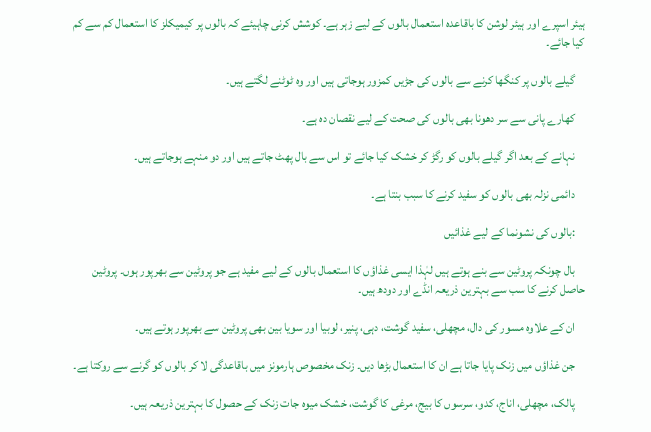ہیئر اسپرے اور ہیئر لوشن کا باقاعدہ استعمال بالوں کے لیے زہر ہے۔ کوشش کرنی چاہیئے کہ بالوں پر کیمیکلز کا استعمال کم سے کم کیا جائے۔

    گیلے بالوں پر کنگھا کرنے سے بالوں کی جڑیں کمزور ہوجاتی ہیں اور وہ ٹوٹنے لگتے ہیں۔

    کھارے پانی سے سر دھونا بھی بالوں کی صحت کے لیے نقصان دہ ہے۔

    نہانے کے بعد اگر گیلے بالوں کو رگڑ کر خشک کیا جائے تو اس سے بال پھٹ جاتے ہیں اور دو منہے ہوجاتے ہیں۔

    دائمی نزلہ بھی بالوں کو سفید کرنے کا سبب بنتا ہے۔

    :بالوں کی نشونما کے لیے غذائیں

    بال چونکہ پروٹین سے بنے ہوتے ہیں لہٰذا ایسی غذاؤں کا استعمال بالوں کے لیے مفید ہے جو پروٹین سے بھرپور ہوں۔ پروٹین حاصل کرنے کا سب سے بہترین ذریعہ انڈے اور دودھ ہیں۔

    ان کے علاوہ مسور کی دال، مچھلی، سفید گوشت، دہی، پنیر، لوبیا اور سویا بین بھی پروٹین سے بھرپور ہوتے ہیں۔

    جن غذاؤں میں زنک پایا جاتا ہے ان کا استعمال بڑھا دیں۔ زنک مخصوص ہارمونز میں باقاعدگی لا کر بالوں کو گرنے سے روکتا ہے۔

    پالک، مچھلی، اناج، کدو، سرسوں کا بیج، مرغی کا گوشت، خشک میوہ جات زنک کے حصول کا بہترین ذریعہ ہیں۔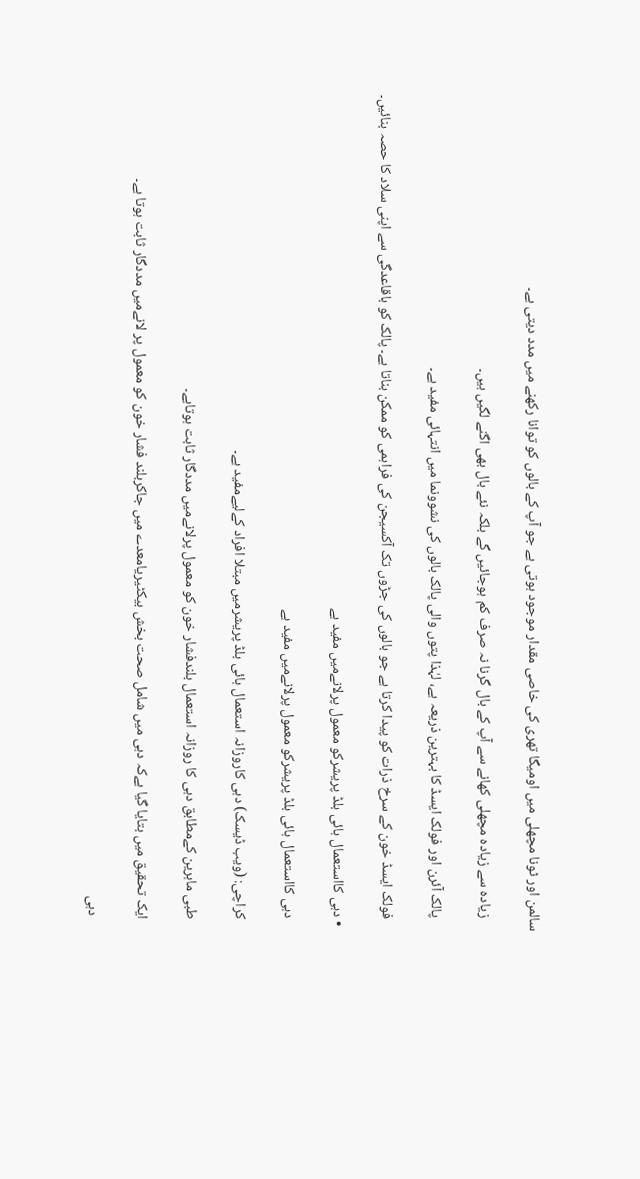سالمن اور ٹونا مچھلی میں اومیگا تھری کی خاصی مقدار موجود ہوتی ہے جو آپ کے بالوں کو توانا رکھنے میں مدد دیتی ہے۔

    زیادہ سے زیادہ مچھلی کھانے سے آپ کے بال گرنا نہ صرف کم ہوجائیں گے بلکہ نئے بال بھی اگنے لگیں ہیں۔

    پالک آئرن اور فولک ایسڈ کا بہترین ذریعہ ہے، لہٰذا پتوں والی پالک بالوں کی نشوونما میں انتہائی مفید ہے۔

    فولک ایسڈ خون کے سرخ ذرات کو پیدا کرتا ہے جو بالوں کی جڑوں تک آکسیجن کی فراہمی کو ممکن بناتا ہے۔ پالک کو باقاعدگی سے اپنی سلاد کا حصہ بنائیں۔

  • دہی کااستعمال ہائی بلڈ پریشرکو معمول پرلانےمیں مفید ہے

    دہی کااستعمال ہائی بلڈ پریشرکو معمول پرلانےمیں مفید ہے

    کراچی: (ویب ڈیسک) دہی کاروزانہ استعمال ہائی بلڈ پریشرمیں مبتلا افراد کےلیےمفید ہے۔

    طبی ماہرین کےمطابق دہی کا روزانہ استعمال بلندفشار خون کو معمول پرلانےمیں مددگار ثابت ہوتاہے۔

    ایک تحقیق میں بتایا گیا ہےکہ دہی میں شامل صحت بخش بیکٹیریامعدے میں جاکربلند فشار خون کو معمول پر لانےمیں مددگار ثابت ہوتا ہے۔

     دہی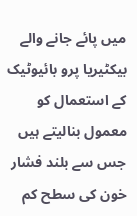میں پائے جانے والے بیکٹیریا پرو بائیوٹیک کے استعمال کو معمول بنالیتے ہیں جس سے بلند فشار خون کی سطح کم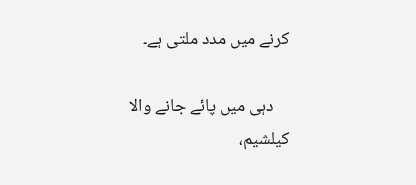کرنے میں مدد ملتی ہے۔

    دہی میں پائے جانے والا کیلشیم،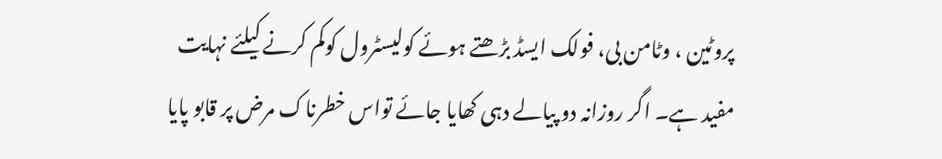پروٹین ، وٹامن بی، فولک ایسڈ بڑھتے ہوئے کولیسٹرول کوکم کرنے کیلئے نہایت مفید ہے۔ اگر روزانہ دو پیالے دہی کھایا جائے تواس خطرناک مرض پر قابو پایا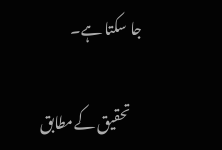جا سکتا ہے۔

    تحقیق کےمطابق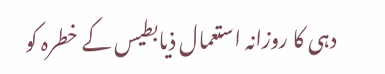دہی کا روزانہ استعمال ذیابطیس کے خطرہ کو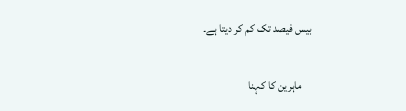بیس فیصد تک کم کر دیتا ہے۔

    ماہرین کا کہنا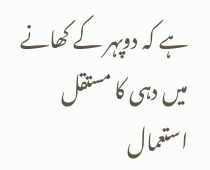ہے کہ دوپہر کے کھانے میں دہی کا مستقل استعمال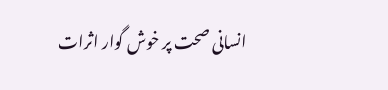انسانی صحت پر خوش گوار اثرات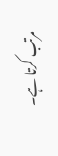مرتب کرتا ہے۔